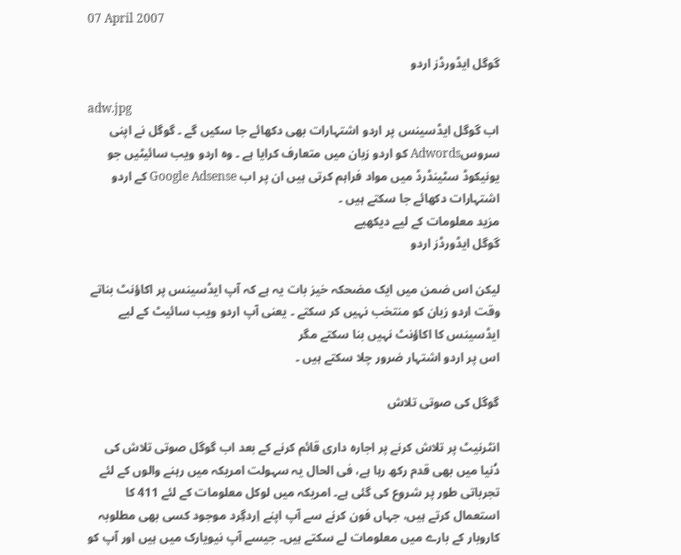07 April 2007

گوگل ایڈورڈز اردو

adw.jpg
اب گوگل ایڈسینس پر اردو اشتہارات بھی دکھائے جا سکیں گے ۔ گوگل نے اپنی سروسAdwords کو اردو زبان میں متعارف کرایا ہے ۔ وہ اردو ویب سائیٹیں جو یونیکوڈ سٹینڈرڈ میں مواد فراہم کرتی ہیں ان پر اب Google Adsense کے اردو اشتہارات دکھائے جا سکتے ہیں ۔
مزید معلومات کے لیے دیکھیے
گوگل ایڈورڈز اردو

لیکن اس ضمن میں ایک مضحکہ خیز بات یہ ہے کہ آپ ایڈسینس پر اکاؤنٹ بناتے وقت اردو زبان کو منتخب نہیں کر سکتے ۔ یعنی آپ اردو ویب سائیٹ کے لیے ایڈسینس کا اکاؤنٹ نہیں بنا سکتے مگر
اس پر اردو اشتہار ضرور چلا سکتے ہیں ۔

گوگل کی صوتی تلاش

انٹرنیٹ پر تلاش کرنے پر اجارہ داری قائم کرنے کے بعد اب گوگل صوتی تلاش کی دُنیا میں بھی قدم رکھ رہا ہے، فی الحال یہ سہولت امریکہ میں رہنے والوں کے لئے تجرباتی طور پر شروع کی گئی ہے۔ امریکہ میں لوکل معلومات کے لئے 411 کا استعمال کرتے ہیں، جہاں فون کرنے سے آپ اپنے اِردگِرد موجود کسی بھی مطلوبہ کاروبار کے بارے میں معلومات لے سکتے ہیں۔ جیسے آپ نیویارک میں ہیں اور آپ کو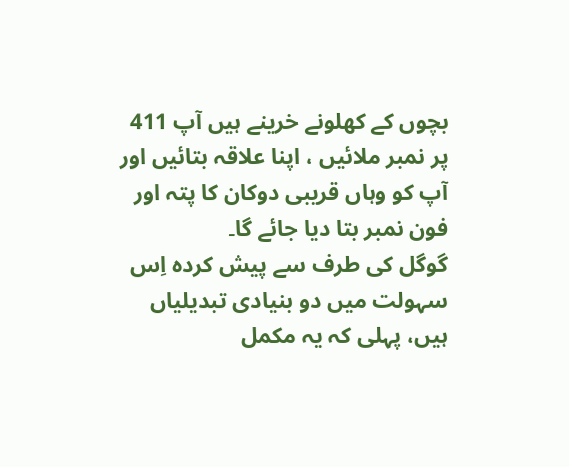بچوں کے کھلونے خرینے ہیں آپ 411 پر نمبر ملائیں ، اپنا علاقہ بتائیں اور آپ کو وہاں قریبی دوکان کا پتہ اور فون نمبر بتا دیا جائے گا۔
گوگل کی طرف سے پیش کردہ اِس سہولت میں دو بنیادی تبدیلیاں ہیں، پہلی کہ یہ مکمل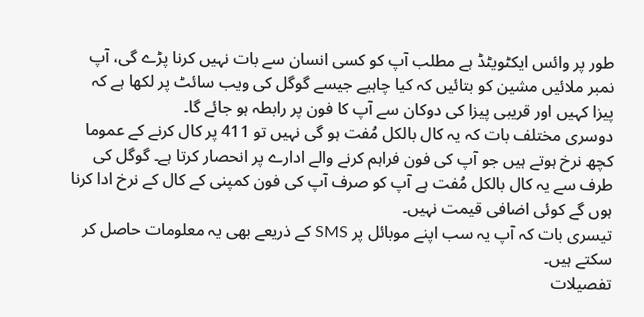طور پر وائس ایکٹویٹڈ ہے مطلب آپ کو کسی انسان سے بات نہیں کرنا پڑے گی، آپ نمبر ملائیں مشین کو بتائیں کہ کیا چاہیے جیسے گوگل کی ویب سائٹ پر لکھا ہے کہ پیزا کہیں اور قریبی پیزا کی دوکان سے آپ کا فون پر رابطہ ہو جائے گا۔
دوسری مختلف بات کہ یہ کال بالکل مُفت ہو گی نہیں تو 411 پر کال کرنے کے عموما کچھ نرخ ہوتے ہیں جو آپ کی فون فراہم کرنے والے ادارے پر انحصار کرتا ہے۔ گوگل کی طرف سے یہ کال بالکل مُفت ہے آپ کو صرف آپ کی فون کمپنی کے کال کے نرخ ادا کرنا ہوں گے کوئی اضافی قیمت نہیں۔
تیسری بات کہ آپ یہ سب اپنے موبائل پر SMS کے ذریعے بھی یہ معلومات حاصل کر سکتے ہیں۔
تفصیلات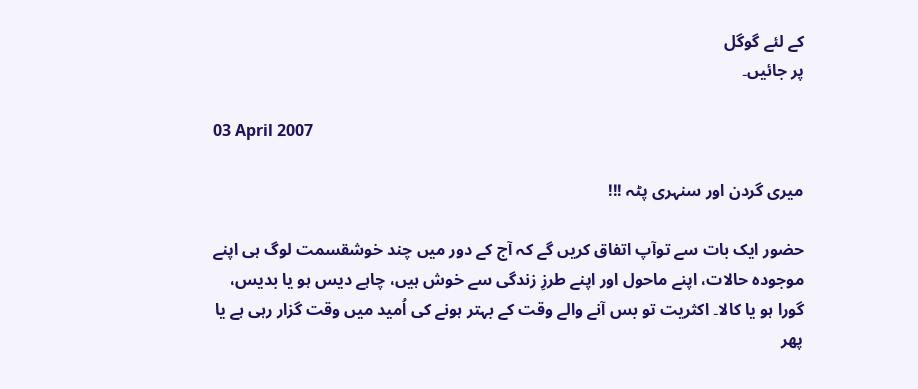کے لئے گوگل
پر جائیں۔

03 April 2007

میری گردن اور سنہری پٹہ !!!

حضور ایک بات سے توآپ اتفاق کریں گے کہ آج کے دور میں چند خوشقسمت لوگ ہی اپنے موجودہ حالات، اپنے ماحول اور اپنے طرزِ زندگی سے خوش ہیں، چاہے دیس ہو یا بدیس، گورا ہو یا کالا۔ اکثریت تو بس آنے والے وقت کے بہتر ہونے کی اُمید میں وقت گزار رہی ہے یا پھر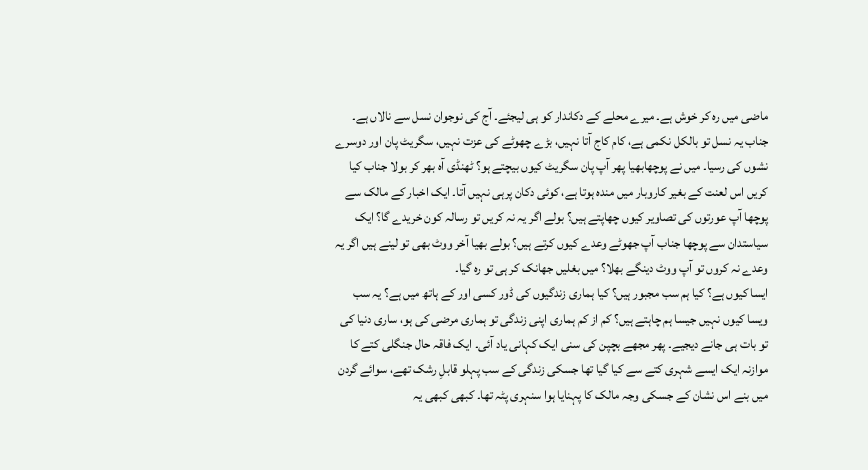ماضی میں رہ کر خوش ہے۔ میرے محلے کے دکاندار کو ہی لیجئے۔ آج کی نوجوان نسل سے نالاں ہے۔ جناب یہ نسل تو بالکل نکمی ہے، کام کاج آتا نہیں، بڑے چھوٹے کی عزت نہیں، سگریٹ پان اور دوسرے نشوں کی رسیا۔ میں نے پوچھابھیا پھر آپ پان سگریٹ کیوں بیچتے ہو؟ ٹھنڈی آہ بھر کر بولا جناب کیا کریں اس لعنت کے بغیر کاروبار میں مندہ ہوتا ہے، کوئی دکان پرہی نہیں آتا۔ ایک اخبار کے مالک سے پوچھا آپ عورتوں کی تصاویر کیوں چھاپتے ہیں؟ بولے اگر یہ نہ کریں تو رسالہ کون خریدے گا؟ ایک سیاستدان سے پوچھا جناب آپ جھوٹے وعدے کیوں کرتے ہیں؟ بولے بھیا آخر ووٹ بھی تو لینے ہیں اگر یہ وعدے نہ کروں تو آپ ووٹ دینگے بھلا؟ میں بغلیں جھانک کر ہی تو رہ گیا۔
ایسا کیوں ہے؟ کیا ہم سب مجبور ہیں؟ کیا ہماری زندگیوں کی ڈور کسی اور کے ہاتھ میں ہے؟ یہ سب ویسا کیوں نہیں جیسا ہم چاہتے ہیں؟ کم از کم ہماری اپنی زندگی تو ہماری مرضی کی ہو، ساری دنیا کی تو بات ہی جانے دیجیے۔ پھر مجھے بچپن کی سنی ایک کہانی یاد آئی۔ ایک فاقہ حال جنگلی کتے کا موازنہ ایک ایسے شہری کتے سے کیا گیا تھا جسکی زندگی کے سب پہلو قابلِ رشک تھے، سوائے گردن میں بنے اس نشان کے جسکی وجہ مالک کا پہنایا ہوا سنہری پٹہ تھا۔ کبھی کبھی یہ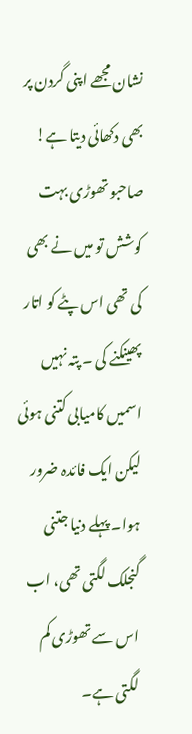نشان مجھے اپنی گردن پر بھی دکھائی دیتا ہے!
صاحبو تھوڑی بہت کوشش تو میں نے بھی کی تھی اس پٹے کو اتار پھینکنے کی ۔ پتہ نہیں اسمیں کامیابی کتنی ہوئی لیکن ایک فائدہ ضرور ہوا۔ پہلے دنیا جتنی گنجلک لگتی تھی، اب اس سے تھوڑی کم لگتی ہے۔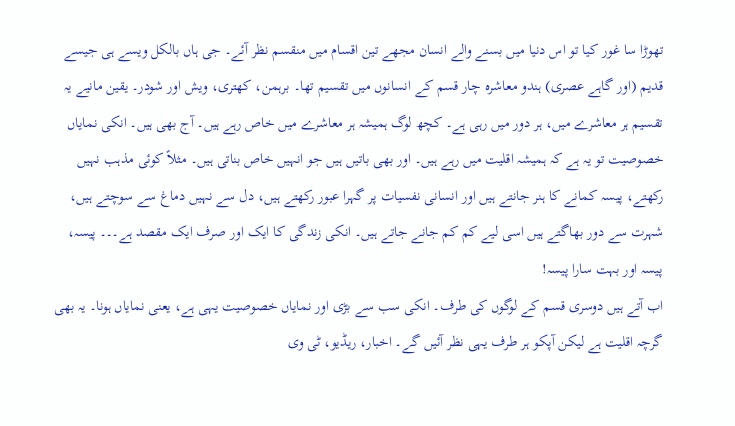تھوڑا سا غور کیا تو اس دنیا میں بسنے والے انسان مجھے تین اقسام میں منقسم نظر آئے۔ جی ہاں بالکل ویسے ہی جیسے قدیم (اور گاہے عصری) ہندو معاشرہ چار قسم کے انسانوں میں تقسیم تھا۔ برہمن، کھتری، ویش اور شودر۔ یقین مانیے یہ تقسیم ہر معاشرے میں، ہر دور میں رہی ہے۔ کچھ لوگ ہمیشہ ہر معاشرے میں خاص رہے ہیں۔ آج بھی ہیں۔ انکی نمایاں خصوصیت تو یہ ہے کہ ہمیشہ اقلیت میں رہے ہیں۔ اور بھی باتیں ہیں جو انہیں خاص بناتی ہیں۔ مثلاً کوئی مذہب نہیں رکھتے، پیسہ کمانے کا ہنر جانتے ہیں اور انسانی نفسیات پر گہرا عبور رکھتے ہیں، دل سے نہیں دماغ سے سوچتے ہیں، شہرت سے دور بھاگتے ہیں اسی لیے کم کم جانے جاتے ہیں۔ انکی زندگی کا ایک اور صرف ایک مقصد ہے۔۔۔ پیسہ، پیسہ اور بہت سارا پیسہ!
اب آتے ہیں دوسری قسم کے لوگوں کی طرف۔ انکی سب سے بڑی اور نمایاں خصوصیت یہی ہے، یعنی نمایاں ہونا۔ یہ بھی گرچہ اقلیت ہے لیکن آپکو ہر طرف یہی نظر آئیں گے۔ اخبار، ریڈیو، ٹی وی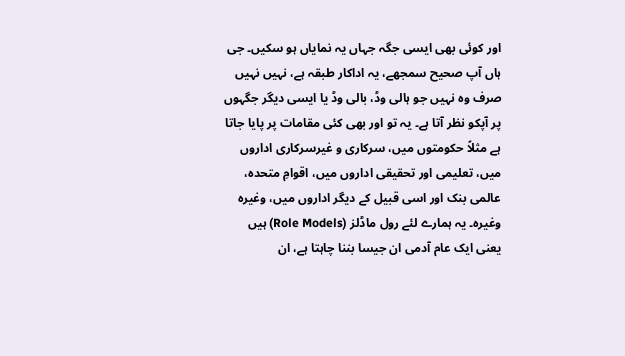اور کوئی بھی ایسی جگہ جہاں یہ نمایاں ہو سکیں۔ جی ہاں آپ صحیح سمجھے، یہ اداکار طبقہ ہے، نہیں نہیں صرف وہ نہیں جو ہالی وڈ، بالی وڈ یا ایسی دیگر جگہوں پر آپکو نظر آتا ہے۔ یہ تو اور بھی کئی مقامات پر پایا جاتا ہے مثلاً حکومتوں میں، سرکاری و غیرسرکاری اداروں میں، تعلیمی اور تحقیقی اداروں میں، اقوامِ متحدہ، عالمی بنک اور اسی قبیل کے دیگر اداروں میں، وغیرہ وغیرہ۔ یہ ہمارے لئے رول ماڈلز (Role Models) ہیں یعنی ایک عام آدمی ان جیسا بننا چاہتا ہے، ان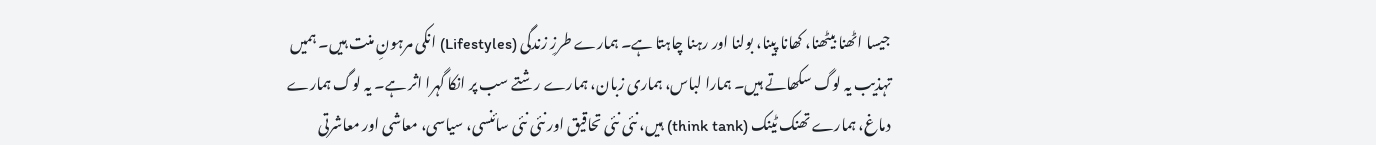جیسا اٹھنا بیٹھنا، کھانا پینا، بولنا اور رہنا چاہتا ہے۔ ہمارے طرزِ زندگی (Lifestyles) انکی مرہونِ منت ہیں۔ ہمیں تہذیب یہ لوگ سکھاتے ہیں۔ ہمارا لباس، ہماری زبان، ہمارے رشتے سب پر انکا گہرا اثر ہے۔ یہ لوگ ہمارے دماغ، ہمارے تھنک ٹینک (think tank) ہیں، نئی نئی تحاقیق اور نئی نئی سائنسی، سیاسی، معاشی اور معاشرتی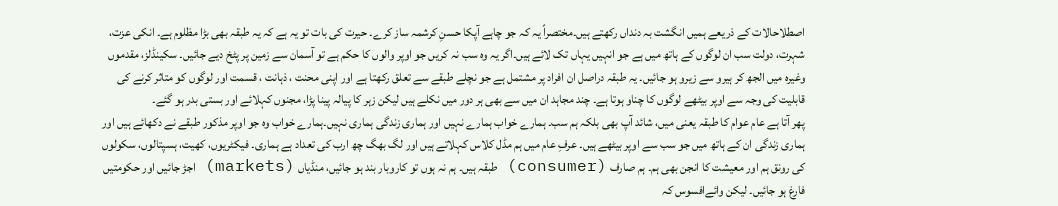اصطلاحالات کے ذریعے ہمیں انگشت بہ دنداں رکھتے ہیں۔مختصراً یہ کہ جو چاہے آپکا حسنِ کرشمہ ساز کرے۔ حیرت کی بات تو یہ ہے کہ یہ طبقہ بھی بڑا مظلوم ہے۔ انکی عزت، شہرت، دولت سب ان لوگوں کے ہاتھ میں ہے جو انہیں یہاں تک لائے ہیں۔اگر یہ وہ سب نہ کریں جو اوپر والوں کا حکم ہے تو آسمان سے زمین پر پٹخ دیے جائیں۔ سکینڈلز، مقدموں وغیرہ میں الجھ کر ہیرو سے زیرو ہو جائیں۔ یہ طبقہ دراصل ان افراد پر مشتمل ہے جو نچلے طبقے سے تعلق رکھتا ہے اور اپنی محنت ، ذہانت ، قسمت اور لوگوں کو متاثر کرنے کی قابلیت کی وجہ سے اوپر بیٹھے لوگوں کا چناو ہوتا ہے۔ چند مجاہد ان میں سے بھی ہر دور میں نکلے ہیں لیکن زہر کا پیالہ پینا پڑا، مجنوں کہلائے اور بستی بدر ہو گئے۔
پھر آتا ہے عام عوام کا طبقہ یعنی میں، شائد آپ بھی بلکہ ہم سب۔ ہمارے خواب ہمارے نہیں اور ہماری زندگی ہماری نہیں۔ہمارے خواب وہ جو اوپر مذکور طبقے نے دکھائے ہیں اور ہماری زندگی ان کے ہاتھ میں جو سب سے اوپر بیٹھے ہیں۔ عرفِ عام میں ہم مڈل کلاس کہلاتے ہیں اور لگ بھگ چھ ارب کی تعداد ہے ہماری۔ فیکٹریوں، کھیت، ہسپتالوں، سکولوں کی رونق ہم اور معیشت کا انجن بھی ہم۔ ہم صارف (consumer) طبقہ ہیں۔ ہم نہ ہوں تو کاروبار بند ہو جائیں، منڈیاں (markets) اجڑ جائیں اور حکومتیں فارغ ہو جائیں۔ لیکن وائےافسوس کہ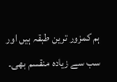ہم کمزور ترین طبقہ ہیں اور سب سے زیادہ منقسم بھی۔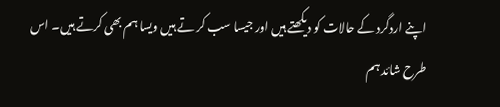اپنے اردگرد کے حالات کو دیکھتے ہیں اور جیسا سب کر تے ہیں ویسا ہم بھی کرتے ہیں۔ اس طرح شائد ہم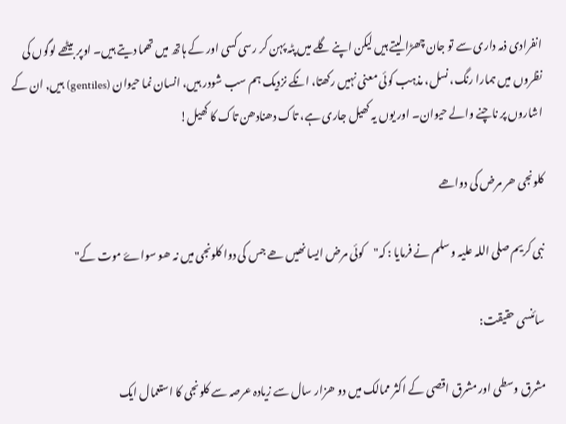انفرادی ذمہ داری سے تو جان چھڑا لیتے ہیں لیکن اپنے گلے میں پٹہ پہن کر رسی کسی اور کے ہاتھ میں تھما دیتے ہیں۔ اوپر بیٹھے لوگوں کی نظروں میں ہمارا رنگ، نسل، مذہب کوئی معنی نہیں رکھتا، انکے نزدیک ہم سب شودر ہیں، انسان نما حیوان (gentiles) ہیں, ان کے اشاروں پر ناچنے والے حیوان۔ اور یوں یہ کھیل جاری ہے، تاک دھنادھن تاک کا کھیل!

کلونجی ھر مرض کی دواھے

نبی کریم صلی اللہ علیہ و سلم نے فرمایا : کہ"کوئی مرض ایسا نھیں ھے جس کی دوا کلونجی میں نہ ھو سواۓ موت کے"

سائنسی حقیقت:

مشرق وسطی اور مشرق اقصی کے اکثر ممالک میں دو ھزار سال سے زیادہ عرصہ سے کلونجی کا استعمال ایک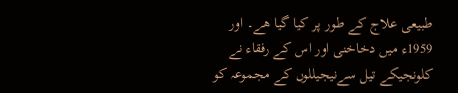طبیعی علاج کے طور پر کیا گیا ھے۔ اور 1959ء میں دخاخنی اور اس کے رفقاء نے کلونجیکے تیل سےنیجیللوں کے مجموعہ کو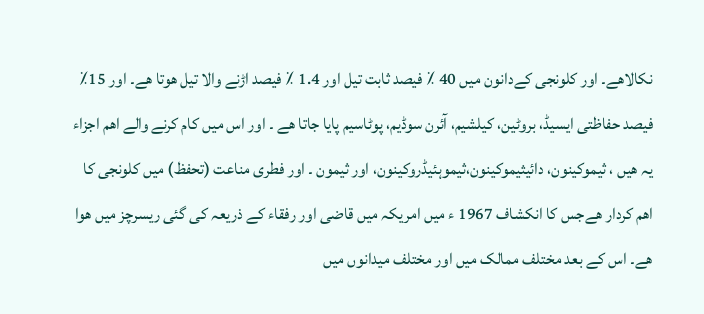نکالاھے۔ اور کلونجی کےدانون میں 40 ٪ فیصد ثابت تیل اور 1.4 ٪ فیصد اڑنے والا تیل ھوتا ھے۔ اور 15٪ فیصد حفاظتی ایسیڈ، بروٹین، کیلشیم، آئرن سوڈیم، پوٹاسیم پایا جاتا ھے ۔ اور اس میں کام کرنے والے اھم اجزاء یہ ھیں ، ثیموکینون، دائیثیموکینون،ثیموہئیڈروکینون، اور ثیمون ۔ اور فطری مناعت (تحفظ) میں کلونجی کا اھم کردار ھےجس کا انکشاف 1967 ء میں امریکہ میں قاضی اور رفقاء کے ذریعہ کی گئی ریسرچز میں ھوا ھے۔ اس کے بعد مختلف ممالک میں اور مختلف میدانوں میں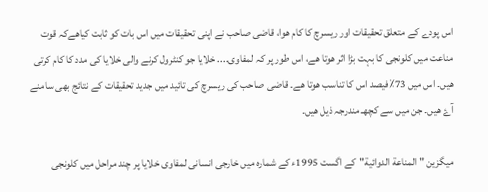اس پودے کے متعلق تحقیقات اور ریسرچ کا کام ھوا، قاضی صاحب نے اپنی تحقیقات میں اس بات کو ثابت کیاھےکہ قوت مناعت میں کلونجی کا بہت بڑا اثر ھوتا ھے، اس طور پر کہ لمفاوی.... خلایا جو کنٹرول کرنے والی خلایا کی مدد کا کام کرتی ھیں۔ اس میں 73٪فیصد اس کا تناسب ھوتا ھے۔ قاضی صاحب کی ریسرچ کی تائید میں جدید تحقیقات کے نتائج بھی سامنے آۓ ھیں۔ جن میں سے کچھـ مندرجہ ذیل ھیں۔

میگزین " المناعة الدوائية"کے اگست 1995ء کے شمارہ میں خارجی انسانی لمفاوی خلایا پر چند مراحل میں کلونجی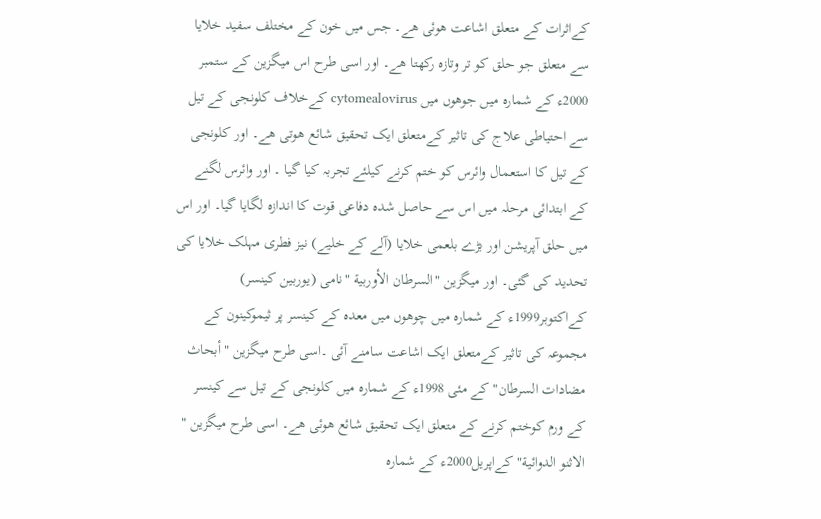کےاثرات کے متعلق اشاعت ھوئی ھے۔ جس میں خون کے مختلف سفید خلایا سے متعلق جو حلق کو تر وتازہ رکھتا ھے۔ اور اسی طرح اس میگزین کے ستمبر 2000ء کے شمارہ میں جوھوں میں cytomealovirus کےخلاف کلونجی کے تیل سے احتیاطی علاج کی تاثیر کےمتعلق ایک تحقیق شائع ھوتی ھے۔ اور کلونجی کے تیل کا استعمال وائرس کو ختم کرنے کیلئے تجربہ کیا گیا ۔ اور وائرس لگنے کے ابتدائی مرحلہ میں اس سے حاصل شدہ دفاعی قوت کا اندازہ لگایا گیا۔ اور اس میں حلق آپریشن اور بڑے بلعمی خلایا (آلے کے خلیے) نیز فطری مہلک خلایا کی تحدید کی گئی۔ اور میگزین "السرطان الأوربية "نامى (یوربین کینسر) کےاکتوبر1999ء کے شمارہ میں چوھوں میں معدہ کے کینسر پر ثیموکینون کے مجموعہ کی تاثیر کےمتعلق ایک اشاعت سامنے آئی ۔اسی طرح میگزین "أبحاث مضادات السرطان" کے مئی 1998ء کے شمارہ میں کلونجی کے تیل سے کینسر کے ورم کوختم کرنے کے متعلق ایک تحقیق شائع ھوئی ھے۔ اسی طرح میگزین " الاثنو الدوائية" کےاپریل2000ء کے شمارہ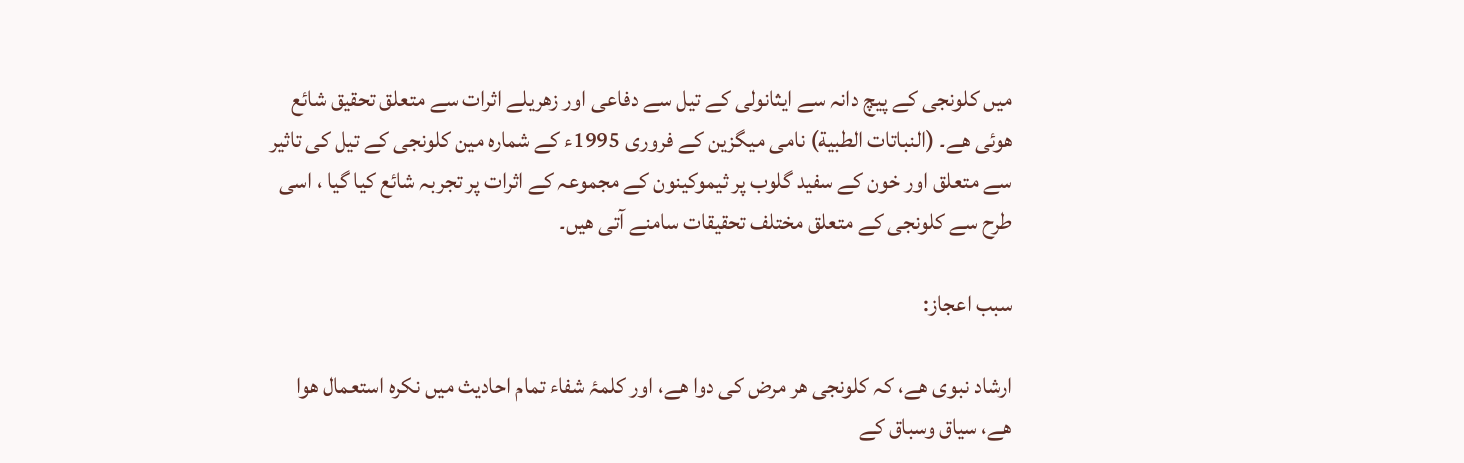میں کلونجی کے پیچ دانہ سے ایثانولی کے تیل سے دفاعی اور زھریلے اثرات سے متعلق تحقیق شائع ھوئی ھے۔ (النباتات الطبية) نامی میگزین کے فروری 1995ء کے شمارہ مین کلونجی کے تیل کی تاثیر سے متعلق اور خون کے سفید گلوب پر ثیموکینون کے مجموعہ کے اثرات پر تجربہ شائع کیا گیا ، اسی طرح سے کلونجی کے متعلق مختلف تحقیقات سامنے آتی ھیں۔

سبب اعجاز:

ارشاد نبوی ھے، کہ کلونجی ھر مرض کی دوا ھے، اور کلمۂ شفاء تمام احادیث میں نکرہ استعمال ھوا ھے، سیاق وسباق کے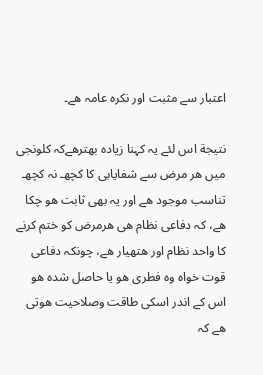اعتبار سے مثبت اور نکرہ عامہ ھے۔

نتیجة اس لئے یہ کہنا زیادہ بھترھےکہ کلونجی میں ھر مرض سے شفایابی کا کچھـ نہ کچھـ تناسب موجود ھے اور یہ بھی ثابت ھو چکا ھے، کہ دفاعی نظام ھی ھرمرض کو ختم کرنے کا واحد نظام اور ھتھیار ھے، چونکہ دفاعی قوت خواہ وہ فطری ھو یا حاصل شدہ ھو اس کے اندر اسکی طاقت وصلاحیت ھوتی ھے کہ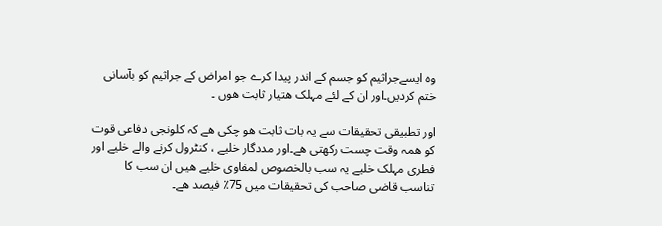وہ ایسےجراثیم کو جسم کے اندر پیدا کرے جو امراض کے جراثیم کو بآسانی ختم کردیں۔اور ان کے لئے مہلک ھتیار ثابت ھوں ۔

اور تطبیقی تحقیقات سے یہ بات ثابت ھو چکی ھے کہ کلونجی دفاعی قوت کو ھمہ وقت چست رکھتی ھے۔اور مددگار خلیے ، کنٹرول کرنے والے خلیے اور فطری مہلک خلیے یہ سب بالخصوص لمفاوی خلیے ھیں ان سب کا تناسب قاضی صاحب کی تحقیقات میں 75٪ فیصد ھے۔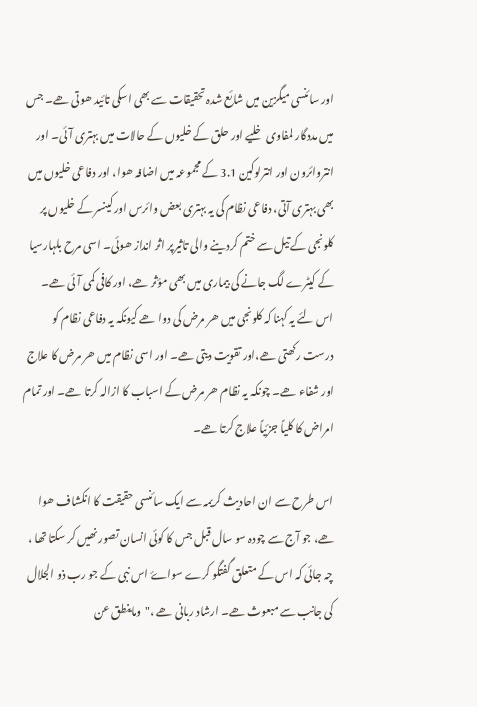اور سائنسی میگزین میں شائع شدہ تحقیقات سے بھی اسکی تائید ھوتی ھے۔ جس میں مددگار لمفاوی خلیے اور حلق کے خلیوں کے حالات میں بہتری آئی۔ اور انتروائرون اور انترلوکین 3.1 کے مجموعہ میں اضافہ ھوا، اور دفاعی خلیوں میں بھی بہتری آتی، دفاعی نظام کی یہ بہتری بعض وائرس اور کینسر کے خلیوں پر کلونجی کے تیل سے ختم کردینے والی تاثیرپر اثر انداز ھوئی۔ اسی مرح بلہارسیا کے کیٹرے لگ جانے کی بیماری میں بھی مؤثر ھے، اور کافی کمی آئی ھے۔ اس لئے یہ کہنا کہ کلونجی میں ھر مرض کی دوا ھے کیونکہ یہ دفاعی نظام کو درست رکھتی ھے،اور تقویت دیتی ھے۔ اور اسی نظام میں ھر مرض کا علاج اور شفاء ھے۔ چونکہ یہ نظام ھر مرض کے اسباب کا ازالہ کرتا ھے۔ اور تمام امراض کا کلیاً جزئیاً علاج کرتا ھے۔

اس طرح سے ان احادیث کریمہ سے ایک سائنسی حقیقت کا انکشاف ھوا ھے، جو آج سے چودہ سو سال قبل جس کا کوئی انسان تصور نھیں کر سکتا تھا ، چہ جائی کہ اس کے متعلق گفتگو کرے سواۓ اس نبی کے جو رب ذو الجلال کی جانب سے مبعوث ھے۔ ارشاد ربانی ھے ،"وماینطق عن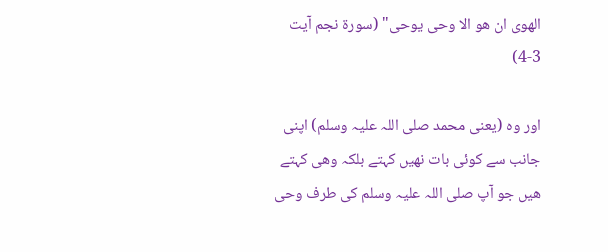الھوی ان ھو الا وحی یوحی" (سورة نجم آیت 3-4)

اور وہ (یعنی محمد صلی اللہ علیہ وسلم) اپنی جانب سے کوئی بات نھیں کہتے بلکہ وھی کہتے ھیں جو آپ صلی اللہ علیہ وسلم کی طرف وحی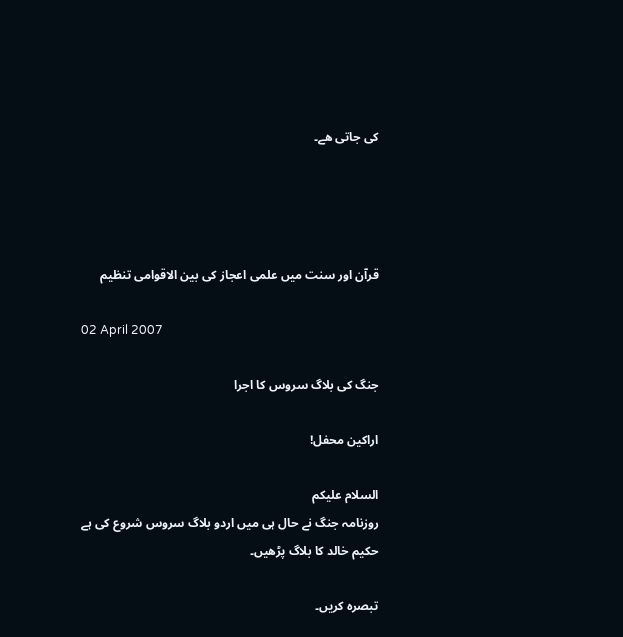کی جاتی ھے۔




قرآن اور سنت ميں علمى اعجاز كى بين الاقوامى تنظيم

02 April 2007

جنگ کی بلاگ سروس کا اجرا

اراکین محفل!

السلام علیکم
روزنامہ جنگ نے حال ہی میں اردو بلاگ سروس شروع کی ہے
حکیم خالد کا بلاگ پڑھیں۔

تبصرہ کریں۔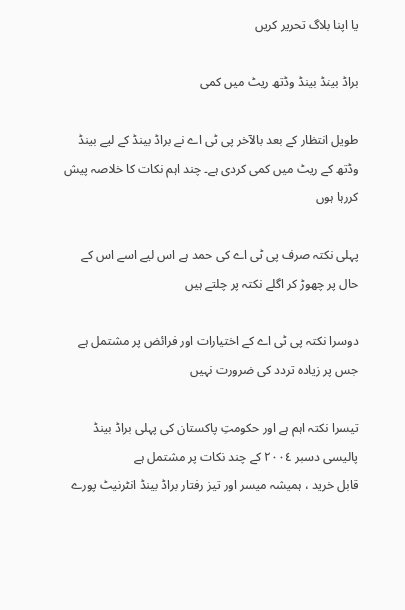یا اپنا بلاگ تحریر کریں

براڈ بینڈ بینڈ وڈتھ ریٹ میں کمی

طویل انتظار کے بعد بالآخر پی ٹی اے نے براڈ بینڈ کے لیے بینڈ وڈتھ کے ریٹ میں کمی کردی ہے۔ چند اہم نکات کا خلاصہ پیش کررہا ہوں

پہلی نکتہ صرف پی ٹی اے کی حمد ہے اس لیے اسے اس کے حال پر چھوڑ کر اگلے نکتہ پر چلتے ہیں

دوسرا نکتہ پی ٹی اے کے اختیارات اور فرائض پر مشتمل ہے جس پر زیادہ تردد کی ضرورت نہیں

تیسرا نکتہ اہم ہے اور حکومتِ پاکستان کی پہلی براڈ بینڈ پالیسی دسبر ٢٠٠٤ کے چند نکات پر مشتمل ہے
قابل خرید ، ہمیشہ میسر اور تیز رفتار براڈ بینڈ انٹرنیٹ پورے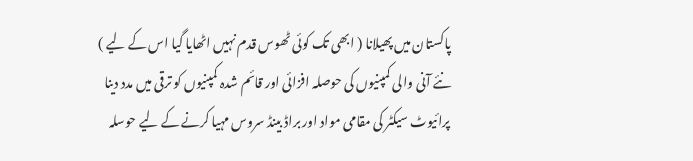پاکستان میں پھیلانا ( ابھی تک کوئی ٹھوس قدم نہیں اٹھایا گیا اس کے لیے )
نئے آنی والی کمپنیوں کی حوصلہ افزائی اور قائم شدہ کمپنیوں کو ترقی میں مدد دینا
پرائیوٹ سیکٹر کی مقامی مواد اور براڈ بینڈ سروس مہیا کرنے کے لیے حوسلہ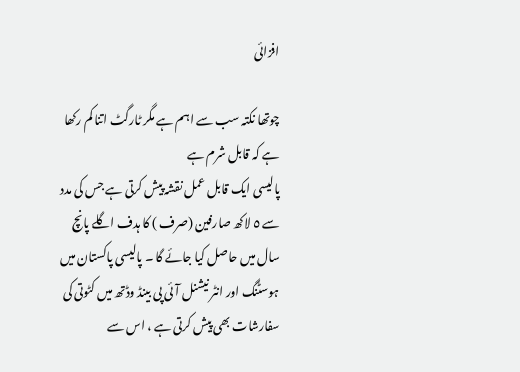افزائی

چوتھا نکتہ سب سے اہم ہے مگر ٹارگٹ اتنا کم رکھا ہے کہ قابل شرم ہے
پالیسی ایک قابل عمل نقشہ پیش کرتی ہے جس کی مدد سے ٥ لاکھ صارفین (صرف ) کا ہدف اگلے پانچ سال میں حاصل کیا جائے گا ۔ پالیسی پاکستان میں ہوسٹنگ اور انٹر نیشنل آئی پی بینڈ وڈتھ میں کٹوتی کی سفارشات بھی پیش کرتی ہے ، اس سے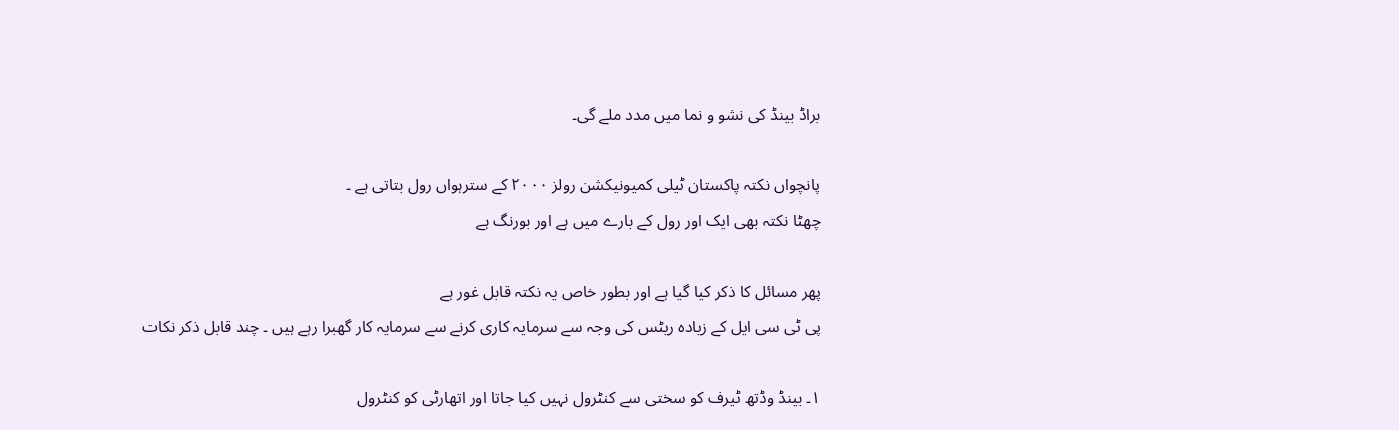براڈ بینڈ کی نشو و نما میں مدد ملے گی۔

پانچواں نکتہ پاکستان ٹیلی کمیونیکشن رولز ٢٠٠٠ کے سترہواں رول بتاتی ہے ۔
چھٹا نکتہ بھی ایک اور رول کے بارے میں ہے اور بورنگ ہے

پھر مسائل کا ذکر کیا گیا ہے اور بطور خاص یہ نکتہ قابل غور ہے
پی ٹی سی ایل کے زیادہ ریٹس کی وجہ سے سرمایہ کاری کرنے سے سرمایہ کار گھبرا رہے ہیں ۔ چند قابل ذکر نکات

١۔ بینڈ وڈتھ ٹیرف کو سختی سے کنٹرول نہیں کیا جاتا اور اتھارٹی کو کنٹرول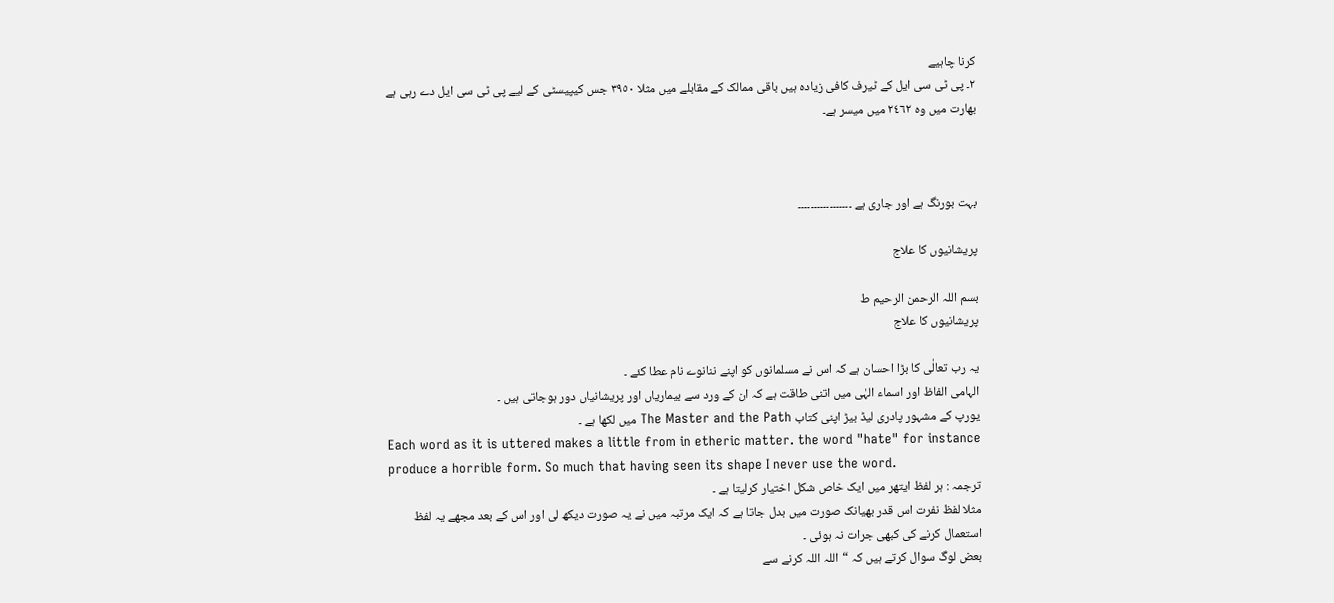کرنا چاہیے
٢۔ پی ٹی سی ایل کے ٹیرف کافی زیادہ ہیں باقی ممالک کے مقابلے میں مثلا ٣٩٥٠ جس کیپیسٹی کے لیے پی ٹی سی ایل دے رہی ہے بھارت میں وہ ٢٤٦٢ میں میسر ہے۔



بہت بورنگ ہے اور جاری ہے ۔۔۔۔۔۔۔۔۔۔۔۔۔۔۔۔۔

پریشانیوں کا علاج

بسم اللہ الرحمن الرحیم ط
پریشانیوں کا علاج

یہ رب تعالٰی کا بڑا احسان ہے کہ اس نے مسلمانوں کو اپنے ننانوے نام عطا کئے ۔
الہامی الفاظ اور اسماء الہٰی میں اتنی طاقت ہے کہ ان کے ورد سے بیماریاں اور پریشانیاں دور ہوجاتی ہیں ۔
یورپ کے مشہور پادری لیڈ بیڑ اپنی کتاب The Master and the Path میں لکھا ہے ۔
Each word as it is uttered makes a little from in etheric matter. the word "hate" for instance produce a horrible form. So much that having seen its shape I never use the word.
ترجمہ : ہر لفظ ایتھر میں ایک خاص شکل اختیار کرلیتا ہے ۔
مثلا لفظ نفرت اس قدر بھیانک صورت میں بدل جاتا ہے کہ ایک مرتبہ میں نے یہ صورت دیکھ لی اور اس کے بعد مجھے یہ لفظ استعمال کرنے کی کبھی جرات نہ ہوئی ۔
بعض لوگ سوال کرتے ہیں کہ “اللہ اللہ کرنے سے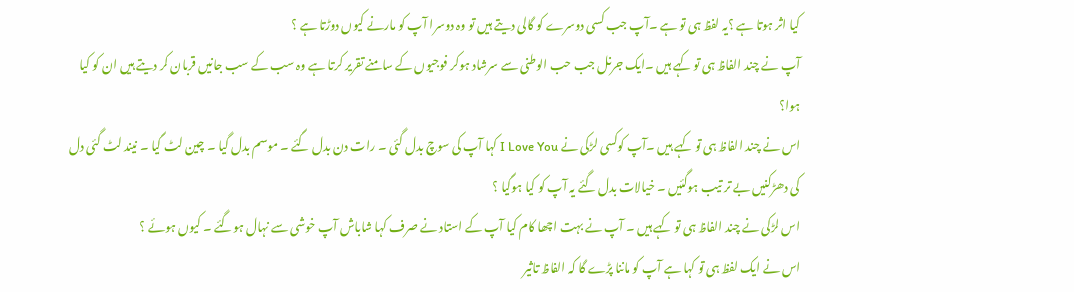کیا اثر ہوتا ہے ؟یہ لفظ ہی تو ہے ۔آپ جب کسی دوسرے کو گالی دیتے ہیں تو وہ دوسرا آپ کو مارنے کیوں دوڑتا ہے ؟
آپ نے چند الفاظ ہی تو کہے ہیں ۔ایک جرنل جب حب الوطنی سے سرشاد ہوکر فوجیوں کے سامنے تقریر کرتا ہے وہ سب کے سب جانیں قربان کر دیتے ہیں ان کو کیا ہوا‌؟
اس نے چند الفاظ ہی تو کہے ہیں ۔آپ کوکسی لڑکی نے I Love You کہا آپ کی سوچ بدل گئی ۔ رات دن بدل گئے ۔ موسم بدل گیا ۔ چین لٹ گیا ۔ نیند لٹ گئی دل کی دھڑکنیں بے تر تیب ہوگئیں ۔ خیالات بدل گئے یہ آپ کو کیا ہوگیا ؟
اس لڑکی نے چند الفاظ ہی تو کہے ہیں ۔ آپ نے بہت اچھا کام کیا آپ کے استاد نے صرف کہا شاباش آپ خوشی سے نہال ہوگئے ۔ کیوں ہوئے ؟
اس نے ایک لفظ ہی تو کہا ہے آپ کو ماننا پڑے گا کہ الفاظ تاثیر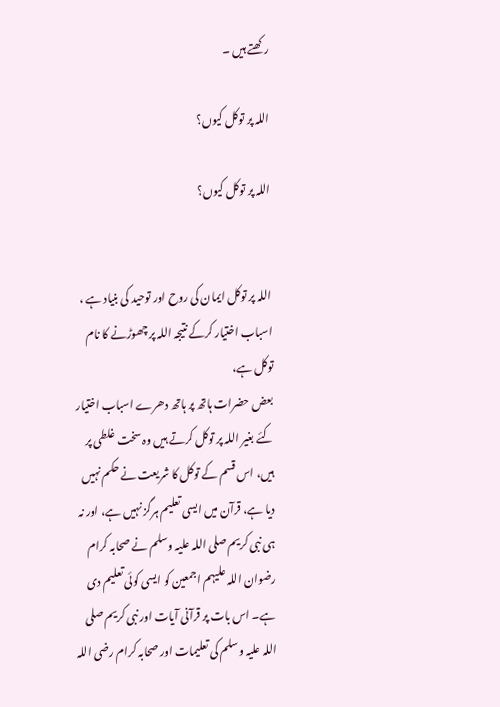رکھتے ہیں ۔

اللہ پر توکل کیوں؟

اللہ پر توکل کیوں؟


اللہ پر توکل ایمان کی روح اور توحید کی بنیاد ہے ، اسباب اختیار کرکے نتیجہ اللہ پر چھوڑنے کا نام توکل ہے،
بعض حضرات ہاتھ پر ہاتھ دھرے اسباب اختیار کئے بغیر اللہ پر توکل کرتے ہیں وہ سخت غلطی پر ہیں، اس قسم کے توکل کا شریعت نے حکم نہیں دیا ہے، قرآن میں ایسی تعلیم ہرگز نہیں ہے، اور نہ ہی نبی کریم صلی اللہ علیہ وسلم نے صحابہ کرام رضوان اللہ علیہم اجمعین کو ایسی کوئی تعلیم دی ہے۔ اس بات پر قرآنی آیات اور نبی کریم صلی اللہ علیہ وسلم کی تعلیمات اور صحابہ کرام رضی اللہ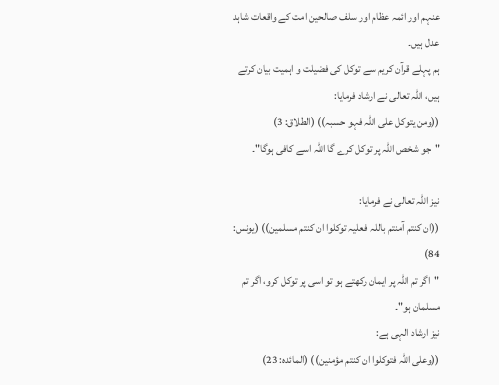عنہم اور ائمہ عظام اور سلف صالحین امت کے واقعات شاہد عدل ہیں۔
ہم پہلے قرآن کریم سے توکل کی فضیلت و اہمیت بیان کرتے ہیں، اللہ تعالی نے ارشاد فرمایا:
((ومن یتوکل علی اللہ فہو حسبہ)) (الطلاق: 3)
"جو شخص اللہ پر توکل کرے گا اللہ اسے کافی ہوگا"۔

نیز اللہ تعالی نے فرمایا:
((ان کنتم آمنتم باللہ فعلیہ توکلوا ان کنتم مسلمین)) (یونس: 84)
"اگر تم اللہ پر ایمان رکھتے ہو تو اسی پر توکل کرو، اگر تم مسلمان ہو"۔
نیز ارشاد الہی ہے:
((وعلی اللہ فتوکلوا ان کنتم مؤمنین)) (المائدہ: 23)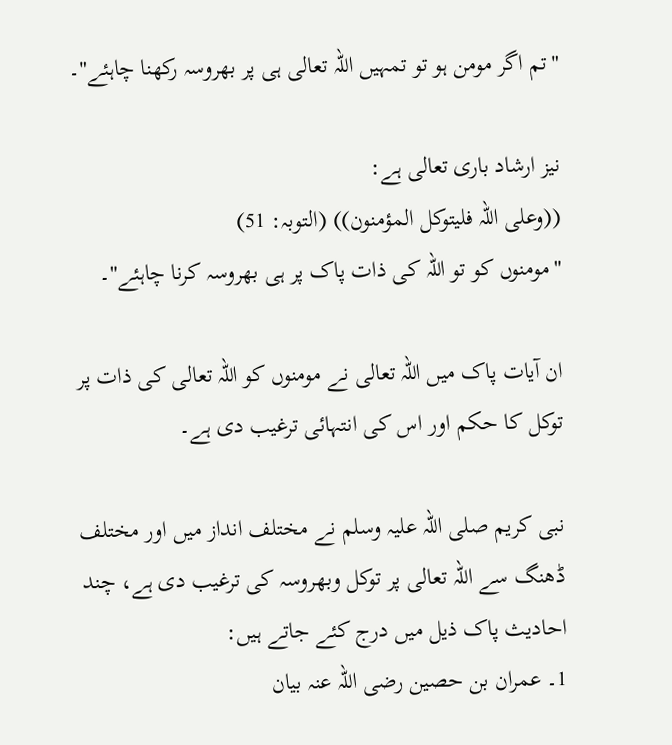"تم اگر مومن ہو تو تمہیں اللہ تعالی ہی پر بھروسہ رکھنا چاہئے"۔

نیز ارشاد باری تعالی ہے:
((وعلی اللہ فلیتوکل المؤمنون)) (التوبہ: 51)
"مومنوں کو تو اللہ کی ذات پاک پر ہی بھروسہ کرنا چاہئے"۔

ان آیات پاک میں اللہ تعالی نے مومنوں کو اللہ تعالی کی ذات پر توکل کا حکم اور اس کی انتہائی ترغیب دی ہے۔

نبی کریم صلی اللہ علیہ وسلم نے مختلف انداز میں اور مختلف ڈھنگ سے اللہ تعالی پر توکل وبھروسہ کی ترغیب دی ہے، چند احادیث پاک ذیل میں درج کئے جاتے ہیں:
1۔ عمران بن حصین رضی اللہ عنہ بیان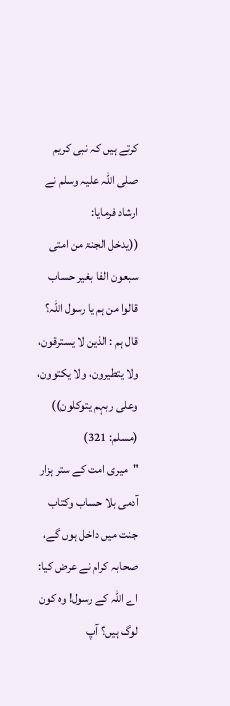کرتے ہیں کہ نبی کریم صلی اللہ علیہ وسلم نے ارشاد فرمایا:
((یدخل الجنۃ من امتی سبعون الفا بغیر حساب قالوا من ہم یا رسول اللہ؟ قال ہم : الذین لا یسترقون، ولا یتطیرون، ولا یکتوون، وعلی ربہم یتوکلون)) (مسلم: 321)
"میری امت کے ستر ہزار آدمی بلا حساب وکتاب جنت میں داخل ہوں گے، صحابہ کرام نے عرض کیا: اے اللہ کے رسول! وہ کون لوگ ہیں؟ آپ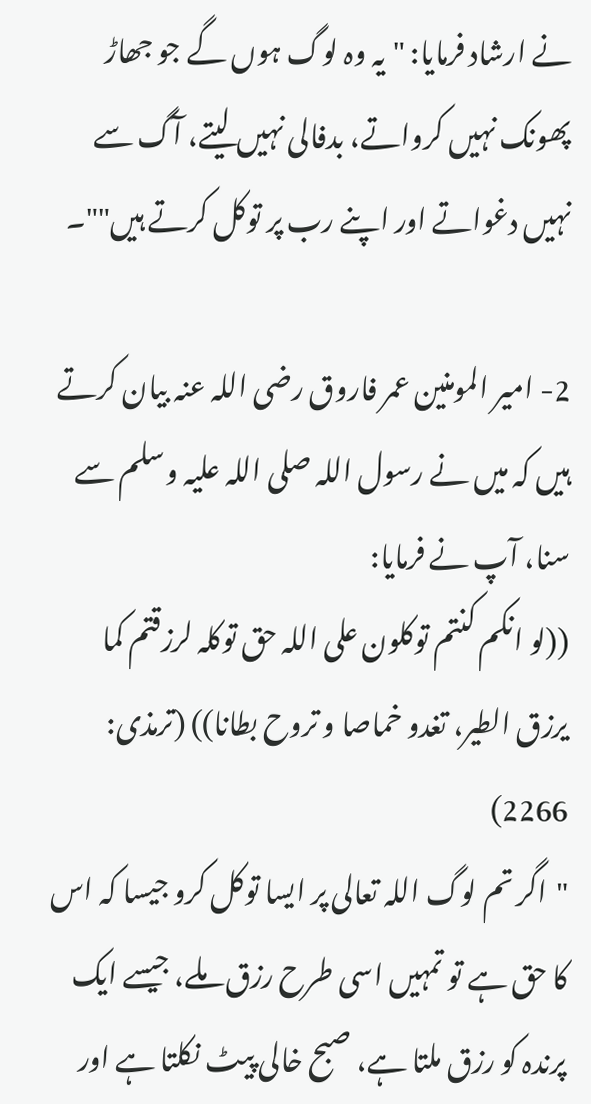نے ارشاد فرمایا: "یہ وہ لوگ ہوں گے جو جھاڑ پھونک نہیں کرواتے، بدفالی نہیں لیتے، آگ سے نہیں دغواتے اور اپنے رب پر توکل کرتے ہیں""۔

2- امیر المومنین عمر فاروق رضی اللہ عنہ بیان کرتے ہیں کہ میں نے رسول اللہ صلی اللہ علیہ وسلم سے سنا، آپ نے فرمایا:
((لو انکم کنتم توکلون علی اللہ حق توکلہ لرزقتم کما یرزق الطیر، تغدو خماصا و تروح بطانا)) (ترمذی: 2266)
"اگر تم لوگ اللہ تعالی پر ایسا توکل کرو جیسا کہ اس کا حق ہے تو تمہیں اسی طرح رزق ملے، جیسے ایک پرندہ کو ر‌زق ملتا ہے، صبح خالی پیٹ نکلتا ہے اور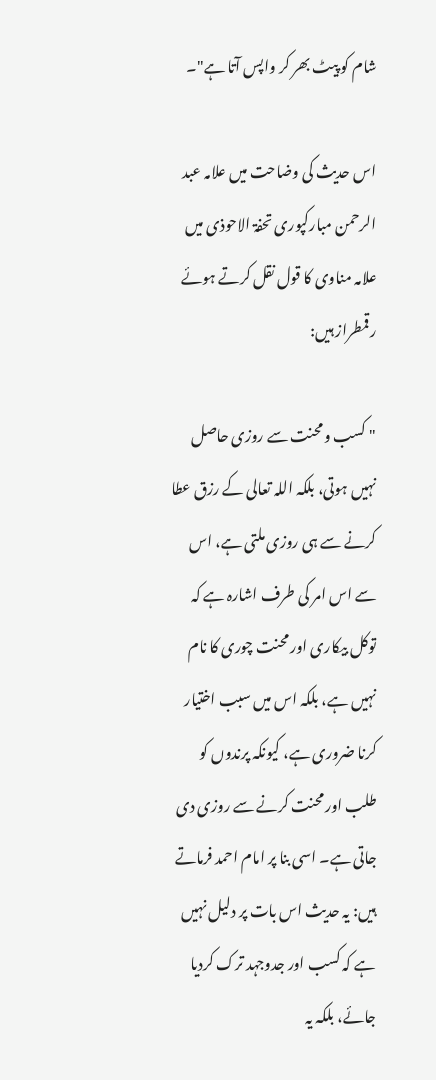شام کو پیٹ بھر کر واپس آتا ہے"۔

اس حدیث کی وضاحت میں علامہ عبد الرحمن مبارکپوری تحفۃ الاحوذی میں علامہ مناوی کا قول نقل کرتے ہوئے رقمطراز ہیں:

" کسب ومحنت سے روزی حاصل نہیں ہوتی، بلکہ اللہ تعالی کے رزق عطا کرنے سے ہی روزی ملتی ہے، اس سے اس امر کی طرف اشارہ ہے کہ توکل بیکاری اور محنت چوری کا نام نہیں ہے، بلکہ اس میں سبب اختیار کرنا ضروری ہے، کیونکہ پرندوں کو طلب اور محنت کرنے سے روزی دی جاتی ہے۔ اسی بنا پر امام احمد فرماتے ہیں: یہ حدیث اس بات پر دلیل نہیں ہے کہ کسب اور جدوجہد ترک کردیا جائے، بلکہ یہ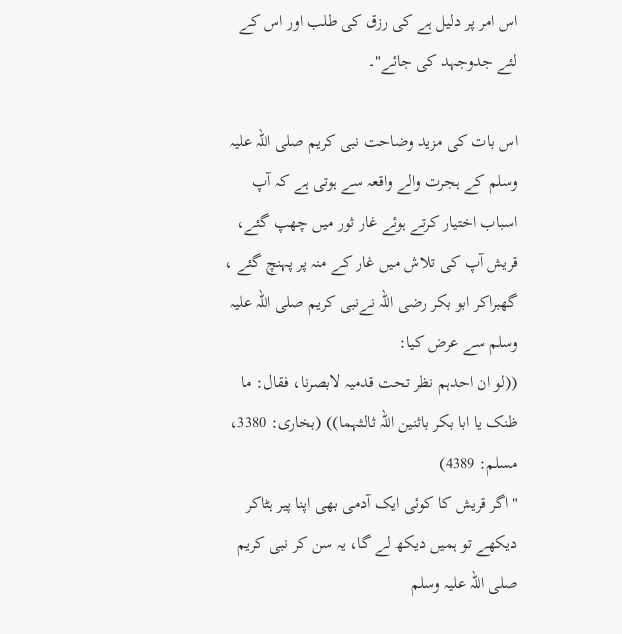اس امر پر دلیل ہے کی رزق کی طلب اور اس کے لئے جدوجہد کی جائے"۔

اس بات کی مزید وضاحت نبی کریم صلی اللہ علیہ وسلم کے ہجرت والے واقعہ سے ہوتی ہے کہ آپ اسباب اختیار کرتے ہوئے غار ثور میں چھپ گئے، قریش آپ کی تلاش میں غار کے منہ پر پہنچ گئے ، گھبراکر ابو بکر رضی اللہ نےنبی کریم صلی اللہ علیہ وسلم سے عرض کیا:
((لو ان احدہم نظر تحت قدمیہ لابصرنا، فقال: ما ظنک یا ابا بکر باثنین اللہ ثالثہما)) (بخاری: 3380، مسلم: 4389)
"اگر قریش کا کوئی ایک آدمی بھی اپنا پیر ہٹاکر دیکھے تو ہمیں دیکھ لے گا، یہ سن کر نبی کریم صلی اللہ علیہ وسلم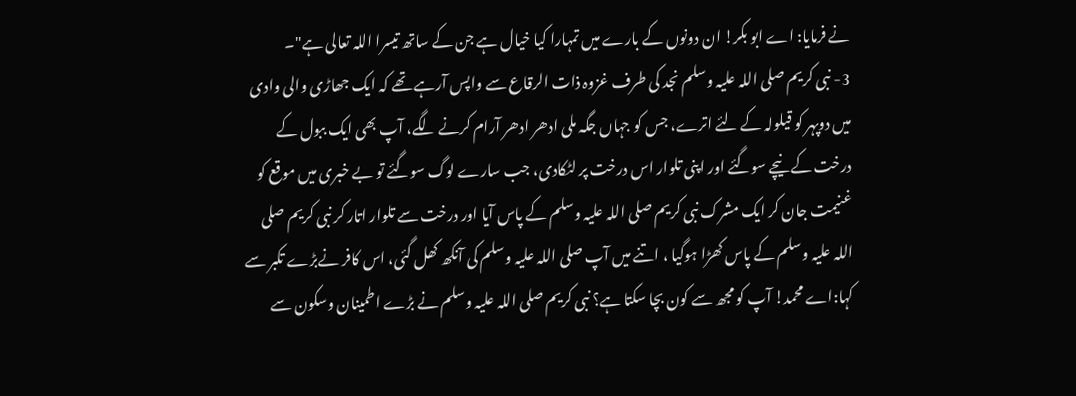نے فرمایا: اے ابو بکر! ان دونوں کے بارے میں تمہارا کیا خیال ہے جن کے ساتھ تیسرا اللہ تعالی ہے"۔
3- نبی کریم صلی اللہ علیہ وسلم نجد کی طرف غزوہ ذات الرقاع سے واپس آرہے تھے کہ ایک جھاڑی والی وادی میں دوپہر کو قیلولہ کے لئے اترے، جس کو جہاں جگہ ملی ادھر ادھر آرام کرنے لگے، آپ بھی ایک ببول کے درخت کے نیچے سوگئے اور اپنی تلوار اس درخت پر لٹکادی، جب سارے لوگ سوگئے تو بے خبری میں موقع کو غنیمت جان کر ایک مشرک نبی کریم صلی اللہ علیہ وسلم کے پاس آیا اور درخت سے تلوار اتار کر نبی کریم صلی اللہ علیہ وسلم کے پاس کھڑا ہوگیا ، اتنے میں آپ صلی اللہ علیہ وسلم کی آنکھ کھل گئی، اس کافر نےبڑے تکبر سے کہا:اے محمد! آپ کو مجھ سے کون بچا سکتا ہے؟ نبی کریم صلی اللہ علیہ وسلم نے بڑے اطمینان وسکون سے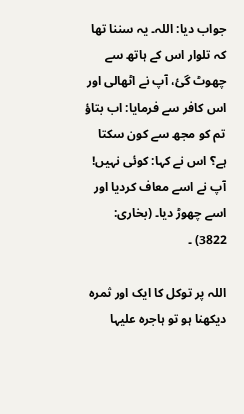جواب دیا: اللہ۔ یہ سننا تھا کہ تلوار اس کے ہاتھ سے چھوٹ گئ، آپ نے اٹھالی اور اس کافر سے فرمایا: اب بتاؤ تم کو مجھ سے کون سکتا ہے؟ اس نے کہا: کوئی نہیں! آپ نے اسے معاف کردیا اور اسے چھوڑ دیا۔ (بخاری: 3822) ۔

اللہ پر توکل کا ایک اور ثمرہ دیکھنا ہو تو ہاجرہ علیہا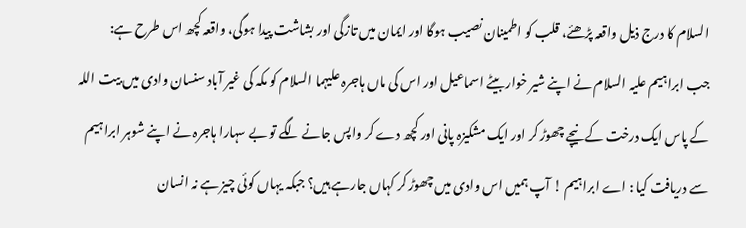السلام کا درج ذیل واقعہ پڑھئے، قلب کو اطمینان نصیب ہوگا اور ایمان میں تازگی اور بشاشت پیدا ہوگی، واقعہ کچھ اس طرح ہے:
جب ابراہیم علیہ السلام نے اپنے شیر خوار بیٹے اسماعیل اور اس کی ماں ہاجرہ علیہما السلام کو مکہ کی غیر آباد سنسان وادی میں بیت اللہ کے پاس ایک درخت کے نیچے چھوڑ کر اور ایک مشکیزہ پانی اور کچھ دے کر واپس جانے لگے تو بے سہارا ہاجرہ نے اپنے شوہر ابراہیم سے دریافت کیا : اے ابراہیم ! آپ ہمیں اس وادی میں چھوڑ کر کہاں جارہے ہیں؟ جبکہ یہاں کوئی چیز ہے نہ انسان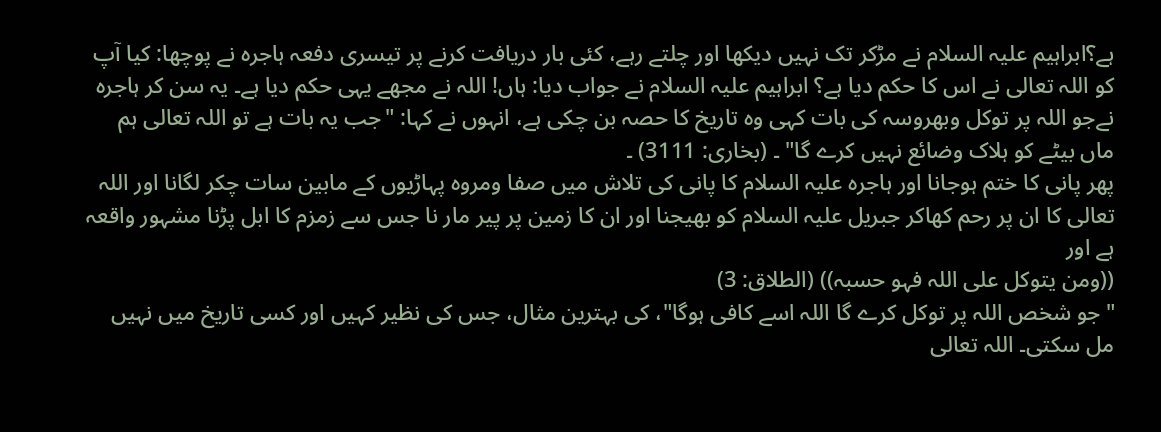ہے؟ابراہیم علیہ السلام نے مڑکر تک نہیں دیکھا اور چلتے رہے، کئی بار دریافت کرنے پر تیسری دفعہ ہاجرہ نے پوچھا: کیا آپ کو اللہ تعالی نے اس کا حکم دیا ہے؟ ابراہیم علیہ السلام نے جواب دیا: ہاں! اللہ نے مجھے یہی حکم دیا ہے۔ یہ سن کر ہاجرہ نےجو اللہ پر توکل وبھروسہ کی بات کہی وہ تاریخ کا حصہ بن چکی ہے، انہوں نے کہا: "جب یہ بات ہے تو اللہ تعالی ہم ماں بیٹے کو ہلاک وضائع نہیں کرے گا" ۔ (بخاری: 3111) ۔
پھر پانی کا ختم ہوجانا اور ہاجرہ علیہ السلام کا پانی کی تلاش میں صفا ومروہ پہاڑیوں کے مابین سات چکر لگانا اور اللہ تعالی کا ان پر رحم کھاکر جبریل علیہ السلام کو بھیجنا اور ان کا زمین پر پیر مار نا جس سے زمزم کا ابل پڑنا مشہور واقعہ ہے اور
((ومن یتوکل علی اللہ فہو حسبہ)) (الطلاق: 3)
"جو شخص اللہ پر توکل کرے گا اللہ اسے کافی ہوگا"، کی بہترین مثال، جس کی نظیر کہیں اور کسی تاریخ میں نہیں مل سکتی۔ اللہ تعالی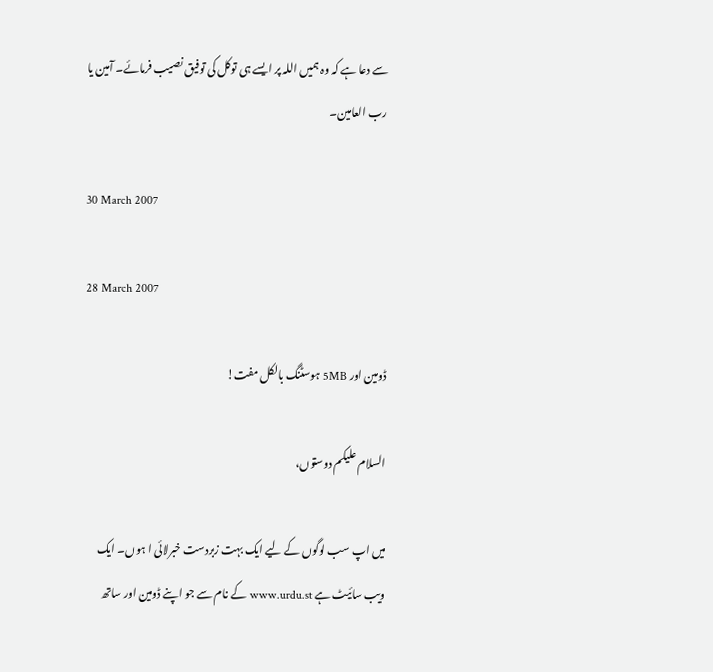سے دعا ہے کہ وہ ہمیں اللہ پر ایسے ہی توکل کی توفیق نصیب فرمائے۔ آمین یا رب العامین۔

30 March 2007

28 March 2007

ڈومین اور 5MB ہوسٹنگ بالکل مفت!

السلام علیکم دوستوں،

میں اپ سب لوگوں کے لیے ایک بہت زبردست خبرلائی ا ہوں۔ ایک ویب سائیٹ ہے www.urdu.st کے نام سے جو اپنے ڈومین اور ساتھ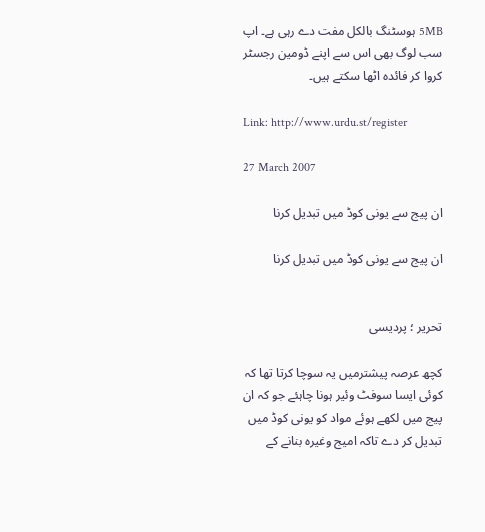5MB ہوسٹنگ بالکل مفت دے رہی ہے۔ اپ سب لوگ بھی اس سے اپنے ڈومین رجسٹر کروا کر فائدہ اٹھا سکتے ہیں۔

Link: http://www.urdu.st/register

27 March 2007

ان پیج سے یونی کوڈ میں تبدیل کرنا

ان پیج سے یونی کوڈ میں تبدیل کرنا


تحریر ؛ پردیسی

کچھ عرصہ پیشترمیں یہ سوچا کرتا تھا کہ کوئی ایسا سوفٹ وئیر ہونا چاہئے جو کہ ان پیج میں لکھے ہوئے مواد کو یونی کوڈ میں تبدیل کر دے تاکہ امیج وغیرہ بنانے کے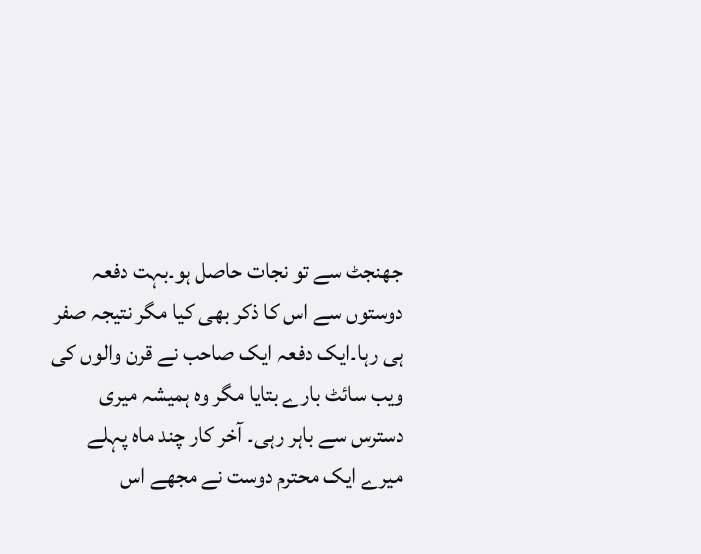جھنجٹ سے تو نجات حاصل ہو۔بہت دفعہ دوستوں سے اس کا ذکر بھی کیا مگر نتیجہ صفر ہی رہا۔ایک دفعہ ایک صاحب نے قرن والوں کی ویب سائٹ بارے بتایا مگر وہ ہمیشہ میری دسترس سے باہر رہی۔ آخر کار چند ماہ پہلے میرے ایک محترم دوست نے مجھے اس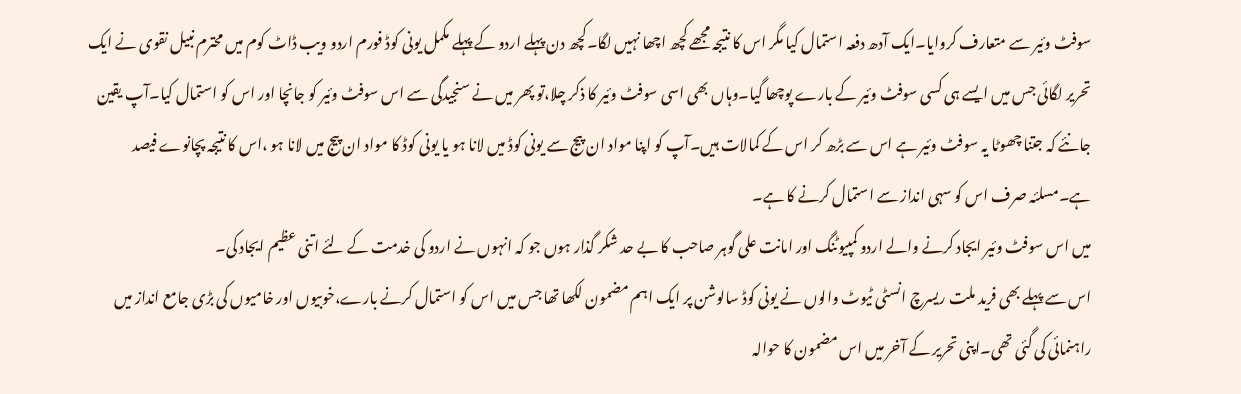سوفٹ وئیر سے متعارف کروایا۔ایک آدھ دفعہ استمال کیا مگر اس کا نتیجہ مجھے کچھ اچھا نہیں لگا۔کچھ دن پہلے اردو کے پہلے مکمل یونی کوڈ فورم اردو ویب ڈاٹ کوم میں محترم نبیل نقوی نے ایک تحریر لگائی جس میں ایسے ہی کسی سوفٹ وئیر کے بارے پوچھا گیا۔وہاں بھی اسی سوفٹ وئیر کا ذکر چلا،تو پھر میں نے سنجیدگی سے اس سوفٹ وئیر کو جانچا اور اس کو استمال کیا۔آپ یقین جانئے کہ جتنا چھوٹا یہ سوفٹ وئیر ہے اس سے بڑھ کر اس کے کمالات ہیں۔آپ کو اپنا مواد ان پیج سے یونی کوڈ میں لانا ہو یا یونی کوڈ کا مواد ان پیج میں لانا ہو ،اس کا نتیجہ پچانوے فیصد ہے۔مسلئہ صرف اس کو سہی انداز سے استمال کرنے کا ہے۔
میں اس سوفٹ وئیر ایجاد کرنے والے اردو کمپیوٹنگ اور امانت علی گوہر صاحب کا بے حد شکر گذار ہوں جو کہ انہوں نے اردو کی خدمت کے لئے اتنی عظیم ایجاد کی۔
اس سے پہلے بھی فرید ملت ریسرچ انسٹی ٹیوٹ والوں نے یونی کوڈ سالوشن پر ایک اہم مضمون لکھا تھا جس میں اس کو استمال کرنے بارے،خوبیوں اور خامیوں کی بڑی جامع انداز میں راہنمائی کی گئی تھی۔اپنی تحریر کے آخر میں اس مضمون کا حوالہ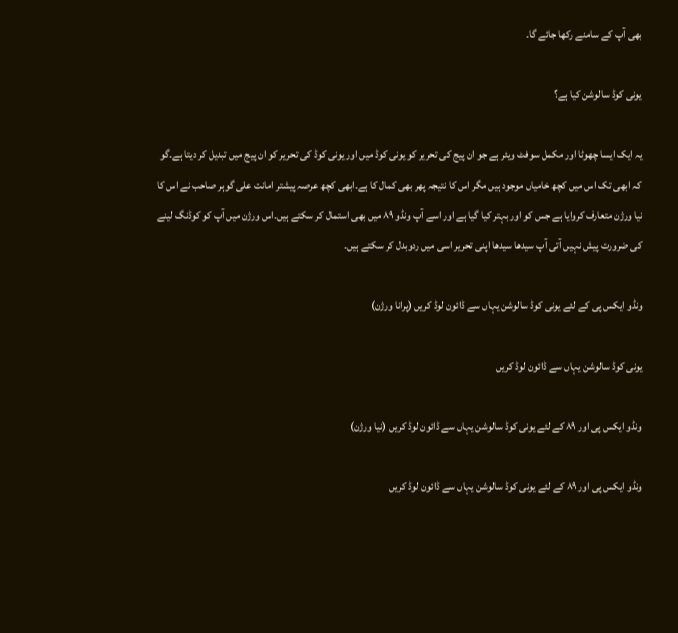بھی آپ کے سامنے رکھا جائے گا۔

یونی کوڈ سالوشن کیا ہے؟

یہ ایک ایسا چھوٹا اور مکمل سوفٹ ویئر ہے جو ان پیج کی تحریر کو یونی کوڈ میں اور یونی کوڈ کی تحریر کو ان پیج میں تبدیل کر دیتا ہے۔گو کہ ابھی تک اس میں کچھ خامیاں موجود ہیں مگر اس کا نتیجہ پھر بھی کمال کا ہے۔ابھی کچھ عرصہ پیشتر امانت علی گوہر صاحب نے اس کا نیا ورژن متعارف کروایا ہے جس کو اور بہتر کیا گیا ہے اور اسے آپ ونڈو ٨٩ میں بھی استمال کر سکتے ہیں۔اس ورژن میں آپ کو کوڈنگ لینے کی ضرورت پیش نہیں آتی آپ سیدھا سیدھا اپنی تحریر اسی میں ردوبدل کر سکتے ہیں۔

ونڈو ایکس پی کے لئے یونی کوڈ سالوشن یہاں سے ڈائون لوڈ کریں (پرانا ورژن)

یونی کوڈ سالوشن یہاں سے ڈائون لوڈ کریں

ونڈو ایکس پی اور ٨٩ کے لئے یونی کوڈ سالوشن یہاں سے ڈائون لوڈ کریں (نیا ورژن)

ونڈو ایکس پی اور ٨٩ کے لئے یونی کوڈ سالوشن یہاں سے ڈائون لوڈ کریں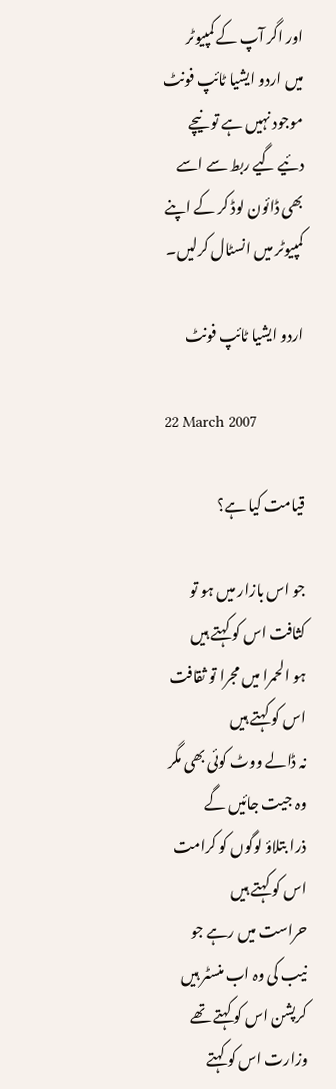اور اگر آپ کے کمپیوٹر میں اردو ایشیا ٹائپ فونٹ موجود نہیں ہے تو نیچے دئیے گیے ربط سے اسے بھی ڈائون لوڈ کر کے اپنے کمپیوٹر میں انسٹال کرلیں۔

اردو ایشیا ٹائپ فونٹ

22 March 2007

قیامت کیا ہے؟

جو اس بازار میں ہو تو کثافت اس کو کہتے ہیں
ہو الحمرا میں مجرا تو ثقافت اس کو کہتے ہیں
نہ ڈالے ووٹ کوئی بھی مگر وہ جیت جائیں گے
ذرا بتلاؤ لوگوں کو کرامت اس کو کہتے ہیں
حراست میں رہے جو نیب کی وہ اب منسٹر ہیں
کرپشن اس کو کہتے تھے وزارت اس کو کہتے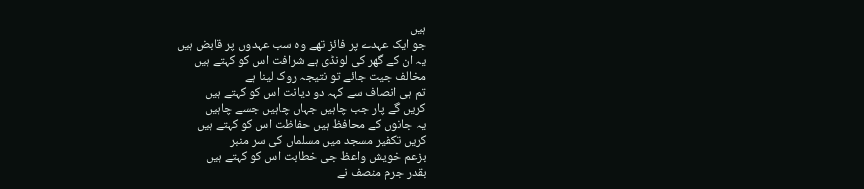ہیں
جو ایک عہدے پر فائز تھے وہ سب عہدوں پر قابض ہیں
یہ ان کے گھر کی لونڈی ہے شرافت اس کو کہتے ہیں
مخالف جیت جائے تو نتیجہ روک لینا ہے
تم ہی انصاف سے کہہ دو دیانت اس کو کہتے ہیں
کریں گے پار جب چاہیں جہاں چاہیں جسے چاہیں
یہ جانوں کے محافظ ہیں حفاظت اس کو کہتے ہیں
کریں تکفیر مسجد میں مسلماں کی سر منبر
بزعم خویش واعظ جی خطابت اس کو کہتے ہیں
بقدر جرم منصف نے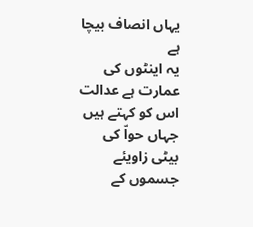یہاں انصاف بیچا ہے
یہ اینٹوں کی عمارت ہے عدالت اس کو کہتے ہیں
جہاں حواّ کی بیٹی زاویئے جسموں کے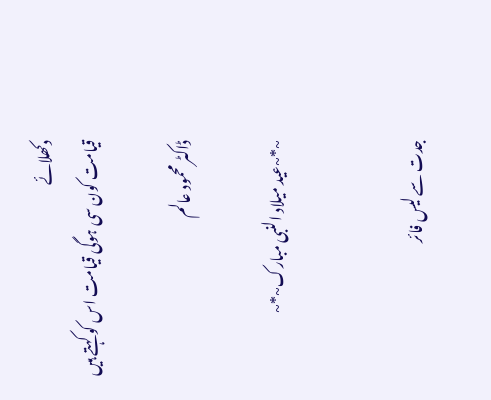دکھلائے
قیامت کون سی ہوگی قیامت اس کو کہتے ہیں

ڈاکٹر محمود عالم

~*~عید میلاد النبی مبارک~*~


جدت سے لیس فائر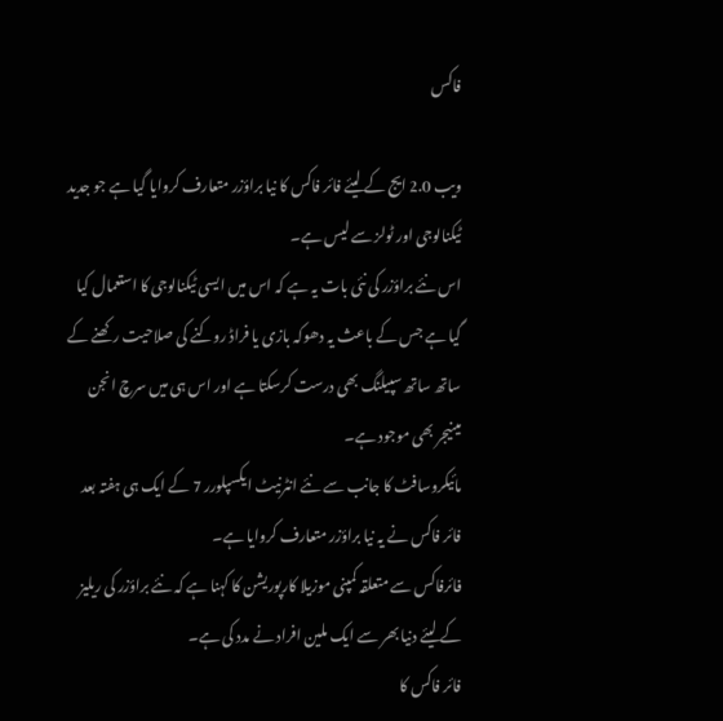فاکس

ویب 2.0 ایج کے لیئے فائر فاکس کا نیا براؤزر متعارف کروایا گیا ہے جو جدید ٹیکنالوجی اور ٹولز سے لیس ہے۔
اس نئے براؤزر کی نئی بات یہ ہے کہ اس میں ایسی ٹیکنالوجی کا استعمال کیا گیا ہے جس کے باعث یہ دھوکہ بازی یا فراڈ روکنے کی صلاحیت رکھنے کے ساتھ ساتھ سپیلنگ بھی درست کرسکتا ہے اور اس ہی میں سرچ انجن مینیجر بھی موجود ہے۔
مائیکروسافٹ کا جانب سے نئے انٹرنیٹ ایکسپلورر 7 کے ایک ہی ہفتہ بعد فائر فاکس نے یہ نیا براؤزر متعارف کروایا ہے۔
فائرفاکس سے متعلقہ کمپنی موزیلا کارپوریشن کا کہنا ہے کہ نئے براؤزر کی ریلیز کے لیئے دنیا بھر سے ایک ملین افراد نے مدد کی ہے۔
فائر فاکس کا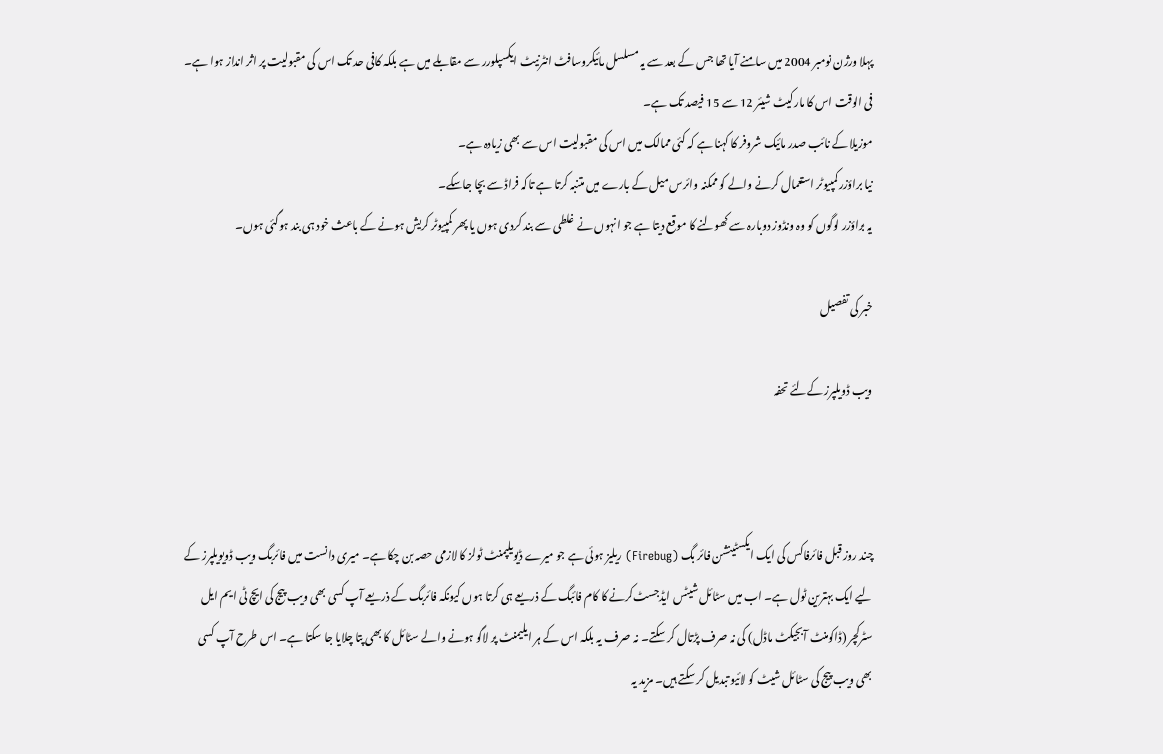پہلا ورژن نومبر 2004 میں سامنے آیا تھا جس کے بعد سے یہ مسلسل مائیکروسافٹ انٹرنیٹ ایکسپلورر سے مقابلے میں ہے بلکہ کافی حد تک اس کی مقبولیت پر اثر انداز ہوا ہے۔
فی الوقت اس کا مارکیٹ شیئر 12 سے 15 فیصد تک ہے۔
موزیلا کے نائب صدر مائیک شروفر کا کہنا ہے کہ کئی ممالک میں اس کی مقبولیت اس سے بھی زیادہ ہے۔
نیا براؤزر کمپیوٹر استعمال کرنے والے کو ممکنہ وائرس میل کے بارے میں متنبہ کرتا ہے تاکہ فراڈ سے بچا جاسکے۔
یہ براؤزر لوگوں کو وہ ونڈوز دوبارہ سے کھولنے کا موقع دیتا ہے جو انہوں نے غلطی سے بند کردی ہوں یا پھر کمپیوٹر کریش ہونے کے باعث خود ہی بند ہوگئی ہوں۔

خبر کی تفصیل

ویب ڈویلپرز کےلئے تحفہ



چند روز قبل فائرفاکس کی ایک ایکسٹینشن فائر بگ (Firebug) ریلیز ہوئی ہے جو میرے ڈیویلپمنٹ ٹولز کا لازمی حصہ بن چکا ہے۔ میری دانست میں فائربگ ویب ڈویویلپرز کے لیے ایک بہترین ٹول ہے۔ اب میں سٹائل شیٹس ایڈجسٹ‌کرنے کا کام فائبگ کے ذریعے ہی کرتا ہوں کیونکہ فائربگ کے ذریعے آپ کسی بھی ویب پیج کی ایچ ٹی ایم ایل سٹرکچر (ڈاکومنٹ آبجیکٹ ماڈل) کی نہ صرف پڑتال کر سکتے۔ نہ صرف یہ بلکہ اس کے ہر ایلیمنٹ پر لاگو ہونے والے سٹائل کا بھی پتا چلایا جا سکتا ہے۔ اس طرح آپ کسی بھی ویب پیج کی سٹائل شیٹ‌ کو لائیو تبدیل کر سکتے ہیں۔ مزید یہ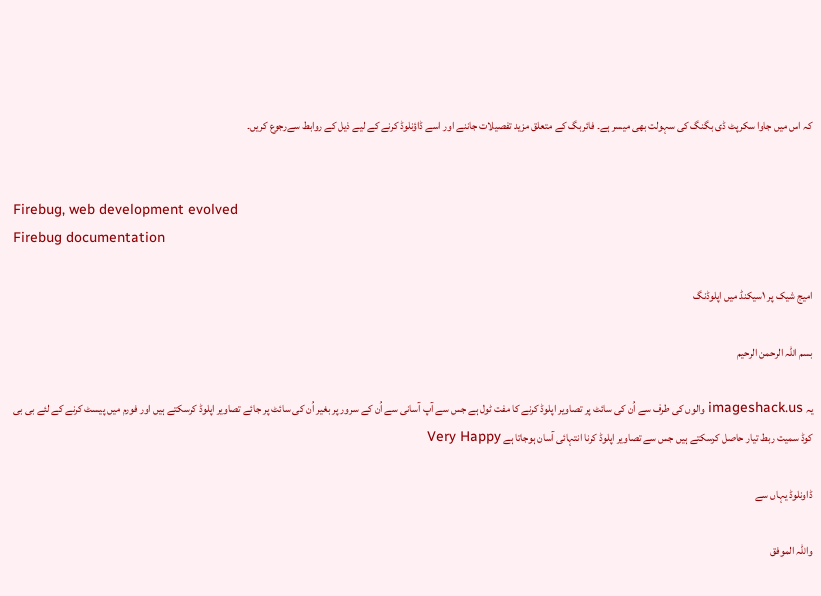کہ اس میں جاوا سکرپٹ ڈی بگنگ کی سہولت بھی میسر ہے۔ فائربگ کے متعلق مزید تفصیلات جاننے اور اسے ڈاؤنلوڈ کرنے کے لیے ذیل کے روابط سےرجوع کریں۔


Firebug, web development evolved
Firebug documentation

امیج شیک پر ۱سیکنڈ میں اپلوڈنگ

بسم اللہ الرحمن الرحیم

یہ imageshack.us والوں کی طرف سے اُن کی سائٹ پر تصاویر اپلوڈ کرنے کا مفت ٹول ہے جس سے آپ آسانی سے اُن کے سرور پر بغیر اُن کی سائٹ پر جائے تصاویر اپلوڈ کرسکتے ہیں اور فورم میں پیسٹ کرنے کے لئے بی بی کوڈ سمیت ربط تیار حاصل کرسکتے ہیں جس سے تصاویر اپلوڈ کرنا انتہائی آسان ہوجاتا ہے Very Happy

ڈاونلوڈ يہاں سے

واللہ الموفق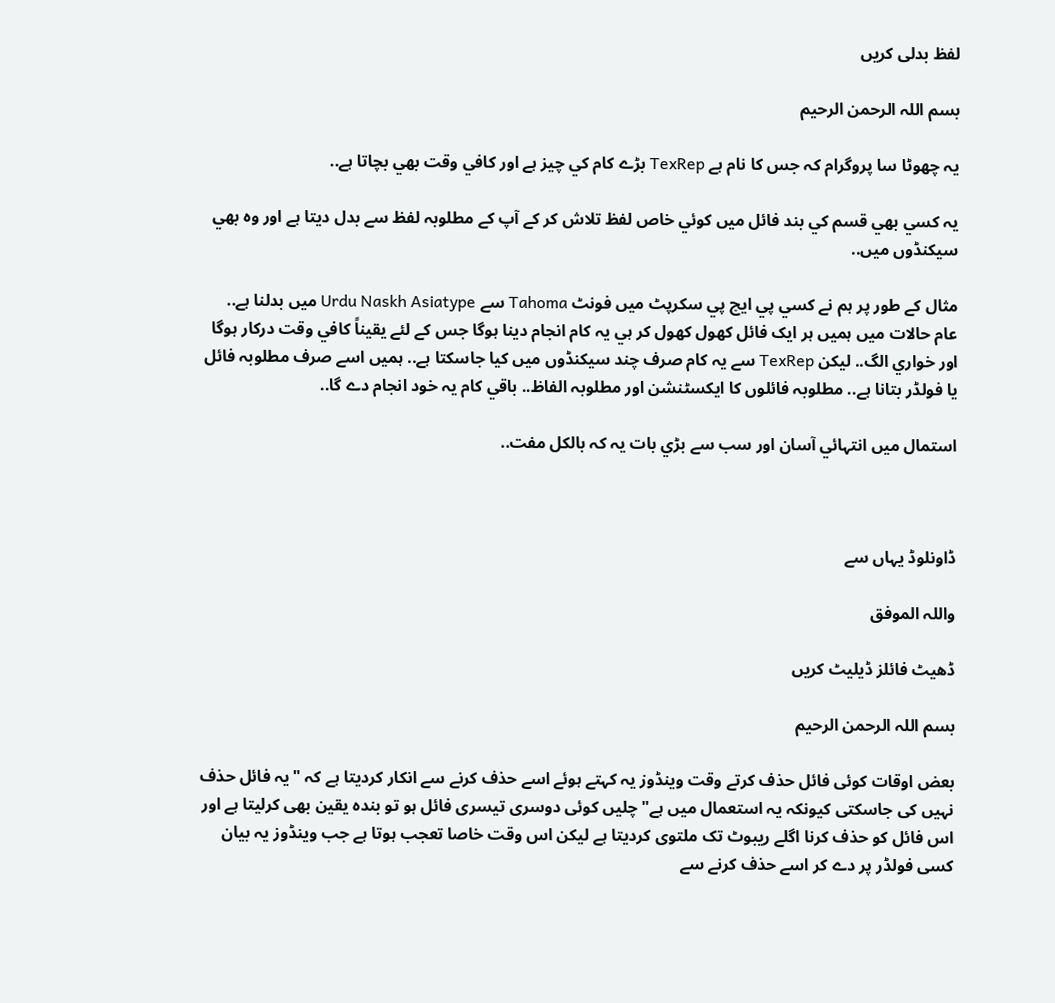لفظ بدلی کریں

بسم اللہ الرحمن الرحيم

يہ چھوٹا سا پروگرام کہ جس کا نام ہے TexRep بڑے کام کي چيز ہے اور کافي وقت بھي بچاتا ہے..

يہ کسي بھي قسم کي بند فائل ميں کوئي خاص لفظ تلاش کر کے آپ کے مطلوبہ لفظ سے بدل ديتا ہے اور وہ بھي سيکنڈوں ميں..

مثال کے طور پر ہم نے کسي پي ايچ پي سکرپٹ ميں فونٹ Tahoma سے Urdu Naskh Asiatype ميں بدلنا ہے.. عام حالات ميں ہميں ہر ايک فائل کھول کھول کر ہي يہ کام انجام دينا ہوگا جس کے لئے يقيناً کافي وقت درکار ہوگا اور خواري الگ.. ليکن TexRep سے يہ کام صرف چند سيکنڈوں ميں کيا جاسکتا ہے.. ہميں اسے صرف مطلوبہ فائل يا فولڈر بتانا ہے.. مطلوبہ فائلوں کا ايکسٹنشن اور مطلوبہ الفاظ.. باقي کام يہ خود انجام دے گا..

استمال ميں انتہائي آسان اور سب سے بڑي بات يہ کہ بالکل مفت..



ڈاونلوڈ يہاں سے

واللہ الموفق

ڈھیٹ فائلز ڈیلیٹ کریں

بسم اللہ الرحمن الرحیم

بعض اوقات کوئی فائل حذف کرتے وقت وینڈوز یہ کہتے ہوئے اسے حذف کرنے سے انکار کردیتا ہے کہ "یہ فائل حذف نہیں کی جاسکتی کیونکہ یہ استعمال میں ہے" چلیں کوئی دوسری تیسری فائل ہو تو بندہ یقین بھی کرلیتا ہے اور اس فائل کو حذف کرنا اگلے ریبوٹ تک ملتوی کردیتا ہے لیکن اس وقت خاصا تعجب ہوتا ہے جب وینڈوز یہ بیان کسی فولڈر پر دے کر اسے حذف کرنے سے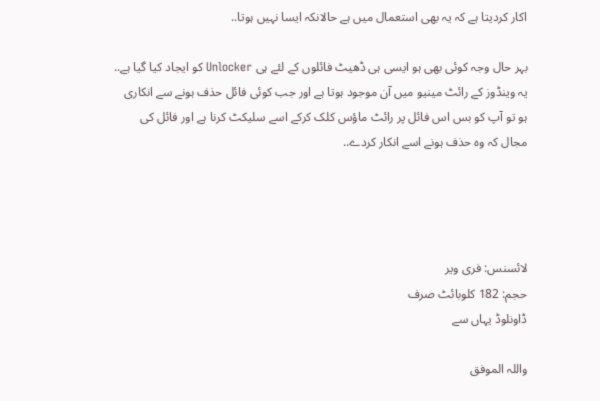اکار کردیتا ہے کہ یہ بھی استعمال میں ہے حالانکہ ایسا نہیں ہوتا..

بہر حال وجہ کوئی بھی ہو ایسی ہی ڈھیٹ فائلوں کے لئے ہی Unlocker کو ایجاد کیا گیا ہے.. یہ وینڈوز کے رائٹ مینیو میں آن موجود ہوتا ہے اور جب کوئی فائل حذف ہونے سے انکاری ہو تو آپ کو بس اس فائل پر رائٹ ماؤس کلک کرکے اسے سلیکٹ کرنا ہے اور فائل کی مجال کہ وہ حذف ہونے اسے انکار کردے..




لائسنس: فری ویر
حجم: 182 کلوبائٹ صرف
ڈاونلوڈ يہاں سے

واللہ الموفق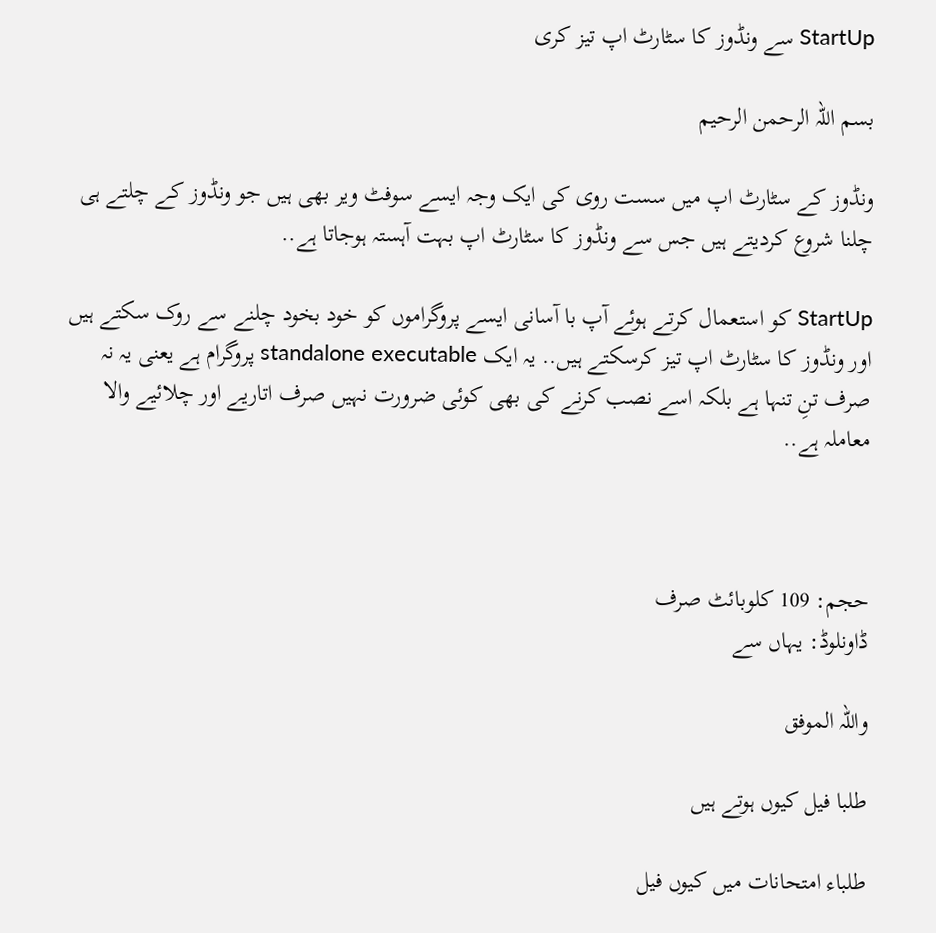StartUp سے ونڈوز کا سٹارٹ اپ تیز کری

بسم اللہ الرحمن الرحیم

ونڈوز کے سٹارٹ اپ میں سست روی کی ایک وجہ ایسے سوفٹ ویر بھی ہیں جو ونڈوز کے چلتے ہی چلنا شروع کردیتے ہیں جس سے ونڈوز کا سٹارٹ اپ بہت آہستہ ہوجاتا ہے..

StartUp کو استعمال کرتے ہوئے آپ با آسانی ایسے پروگراموں کو خود بخود چلنے سے روک سکتے ہیں اور ونڈوز کا سٹارٹ اپ تیز کرسکتے ہیں.. یہ ایک standalone executable پروگرام ہے یعنی یہ نہ صرف تنِ تنہا ہے بلکہ اسے نصب کرنے کی بھی کوئی ضرورت نہیں صرف اتاریے اور چلائیے والا معاملہ ہے..



حجم: 109 کلوبائٹ صرف
ڈاونلوڈ: يہاں سے

واللہ الموفق

طلبا فیل کیوں ہوتے ہیں

طلباء امتحانات میں کیوں فیل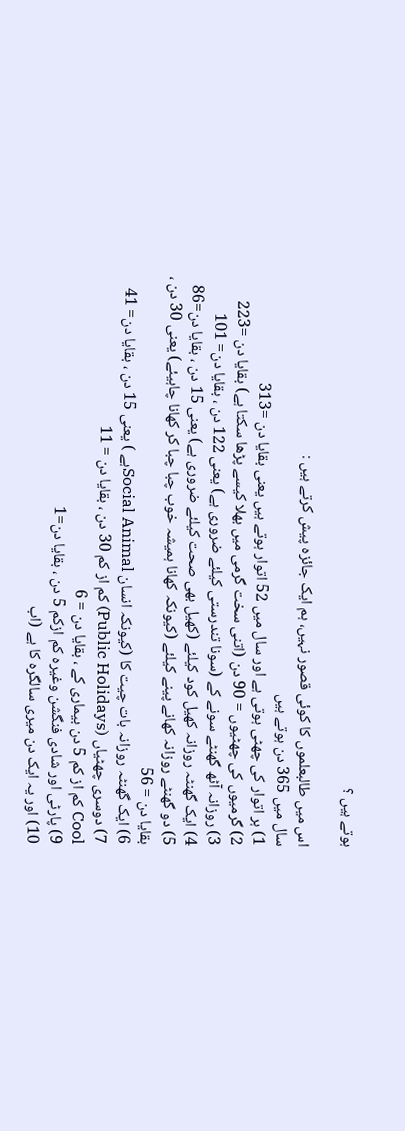ہوتے ہیں ؟

اس میں طالبعلموں کا کوئی قصور نہیں، ہم ایک جائزہ پیش کرتے ہیں :
سال میں 365 دن ہوتے ہیں
1) ہر اتوار کی چھٹی ہوتی ہے اور سال میں 52 اتوار ہوتے ہیں یعنی بقایا دن =313
2) گرمیوں کی چھٹیوں = 90 دن (اتنی سخت گرمی میں بھلا کیسے پڑھا سکتا ہے) بقایا دن =223
3) روزانہ آٹھ گھنٹے سونے کے (سونا تندرستی کیلئے ضروری ہے) یعنی 122 دن ، بقایا دن= 101
4) ایک گھنٹہ روزانہ کھیل کود کیلئے (کھیل بھی صحت کیلئے ضروری ہے) یعنی 15 دن ، بقایا دن=86
5) دو گھنٹے روزانہ کھانے پینے کیلئے (کیونکہ کھانا ہمیشہ خوب چبا چبا کر کھانا چاہیئے) یعنی 30 دن ، بقایا دن = 56
6) ایک گھنٹہ روزانہ بات چیت کا (کیونکہ انسان Social Animalہے ) یعنی 15 دن ، بقایا دن= 41
7) دوسری چھٹیاں (Public Holidays) کم از کم 30 دن ، بقایا دن = 11
Cool کم از کم 5 دن بیماری کے ، بقایا دن = 6
9) پارٹی اور شادی فنگشن وغیرہ کم ازکم 5 دن ، بقایا دن=1
10) اور یہ ایک دن میری سالگرہ کا ہے (اب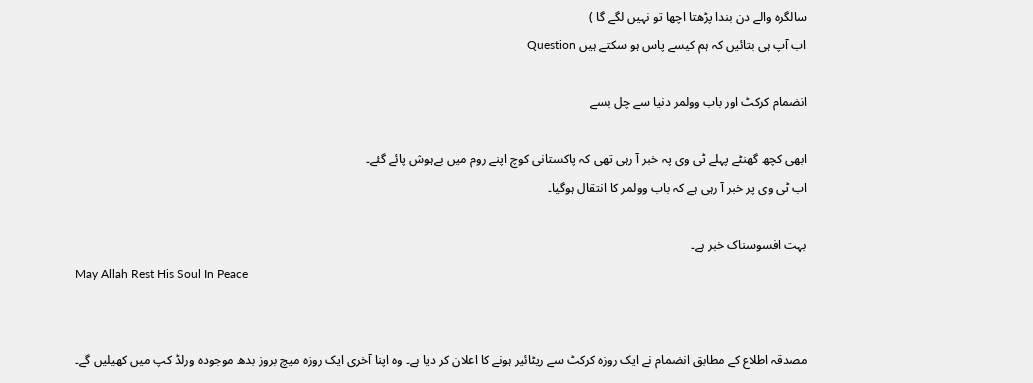سالگرہ والے دن بندا پڑھتا اچھا تو نہیں لگے گا )
اب آپ ہی بتائیں کہ ہم کیسے پاس ہو سکتے ہیں Question

انضمام کرکٹ اور باب وولمر دنیا سے چل بسے

ابھی کچھ گھنٹے پہلے ٹی وی پہ خبر آ رہی تھی کہ پاکستانی کوچ اپنے روم میں بےہوش پائے گئے۔
اب ٹی وی پر خبر آ رہی ہے کہ باب وولمر کا انتقال ہوگیا۔

بہت افسوسناک خبر ہے۔
May Allah Rest His Soul In Peace


مصدقہ اطلاع کے مطابق انضمام نے ایک روزہ کرکٹ سے ریٹائیر ہونے کا اعلان کر دیا ہے۔ وہ اپنا آخری ایک روزہ میچ بروز بدھ موجودہ ورلڈ کپ میں کھیلیں گے۔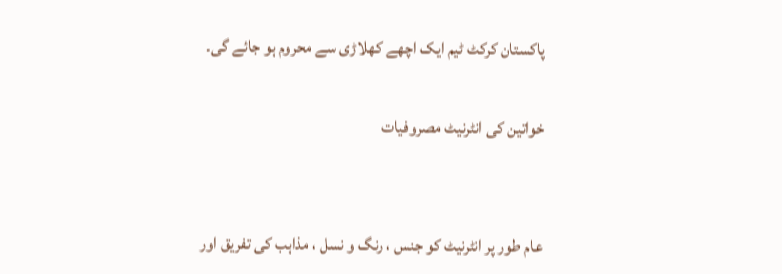پاکستان کرکٹ ٹیم ایک اچھے کھلاڑی سے محروم ہو جائے گی۔

خواتین کی انٹرنیٹ مصروفیات


عام طور پر انٹرنیٹ کو جنس ، رنگ و نسل ، مذاہب کی تفریق اور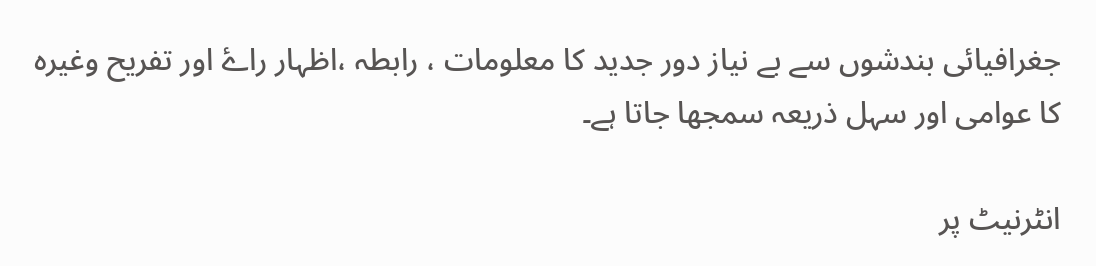جغرافیائی بندشوں سے بے نیاز دور جدید کا معلومات ، رابطہ ،اظہار راۓ اور تفریح وغیرہ کا عوامی اور سہل ذریعہ سمجھا جاتا ہے۔

انٹرنیٹ پر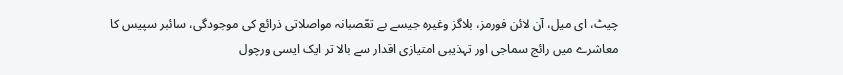چیٹ، ای میل، آن لائن فورمز، بلاگز وغیرہ جیسے بے تعّصبانہ مواصلاتی ذرائع کی موجودگی، سائبر سپیس کا معاشرے میں رائج سماجی اور تہذیبی امتیازی اقدار سے بالا تر ایک ایسی ورچول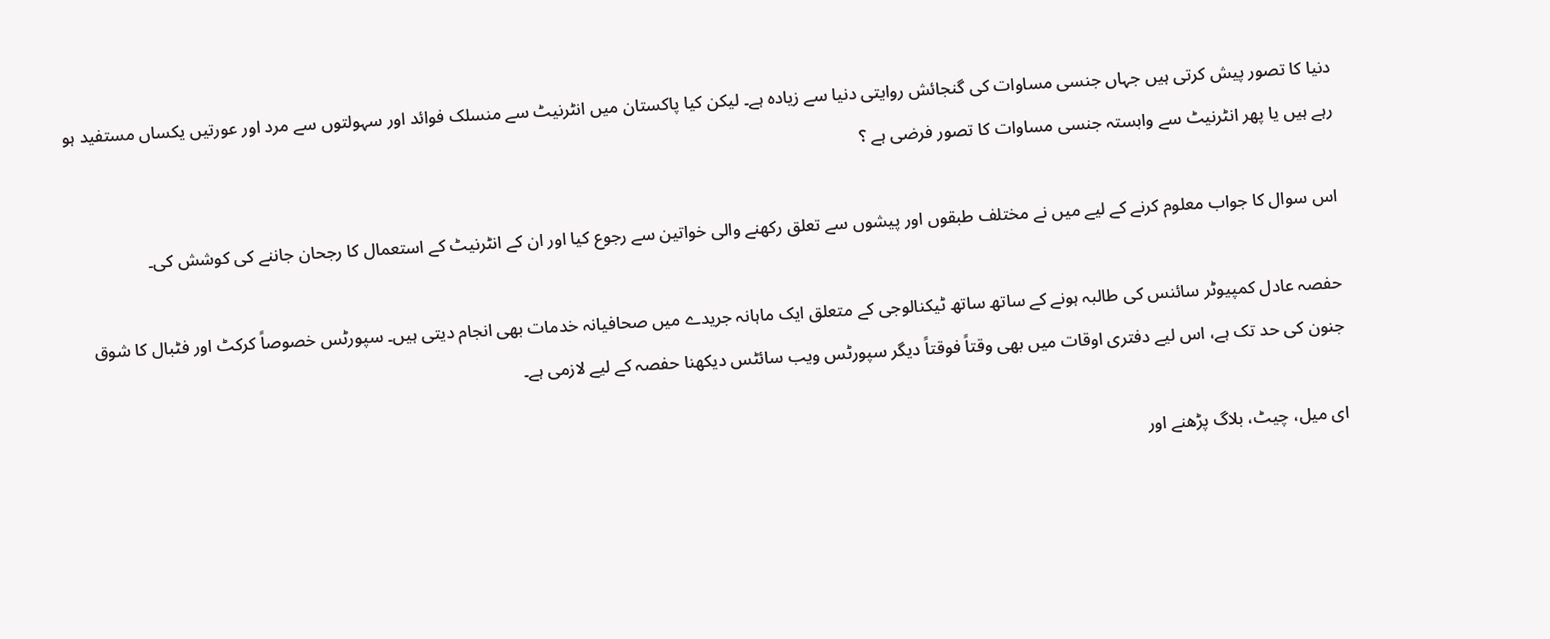دنیا کا تصور پیش کرتی ہیں جہاں جنسی مساوات کی گنجائش روایتی دنیا سے زیادہ ہے۔ لیکن کیا پاکستان میں انٹرنیٹ سے منسلک فوائد اور سہولتوں سے مرد اور عورتیں یکساں مستفید ہو رہے ہیں یا پھر انٹرنیٹ سے وابستہ جنسی مساوات کا تصور فرضی ہے ؟

اس سوال کا جواب معلوم کرنے کے لیے میں نے مختلف طبقوں اور پیشوں سے تعلق رکھنے والی خواتین سے رجوع کیا اور ان کے انٹرنیٹ کے استعمال کا رجحان جاننے کی کوشش کی۔

حفصہ عادل کمپیوٹر سائنس کی طالبہ ہونے کے ساتھ ساتھ ٹیکنالوجی کے متعلق ایک ماہانہ جریدے میں صحافیانہ خدمات بھی انجام دیتی ہیں۔ سپورٹس خصوصاً کرکٹ اور فٹبال کا شوق جنون کی حد تک ہے، اس لیے دفتری اوقات میں بھی وقتاً فوقتاً دیگر سپورٹس ویب سائٹس دیکھنا حفصہ کے لیے لازمی ہے۔

ای میل، چیٹ، بلاگ پڑھنے اور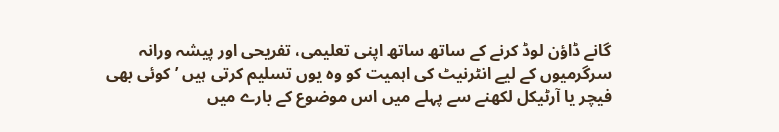گانے ڈاؤن لوڈ کرنے کے ساتھ ساتھ اپنی تعلیمی، تفریحی اور پیشہ ورانہ سرگرمیوں کے لیے انٹرنیٹ کی اہمیت کو وہ یوں تسلیم کرتی ہیں ’ کوئی بھی فیچر یا آرٹیکل لکھنے سے پہلے میں اس موضوع کے بارے میں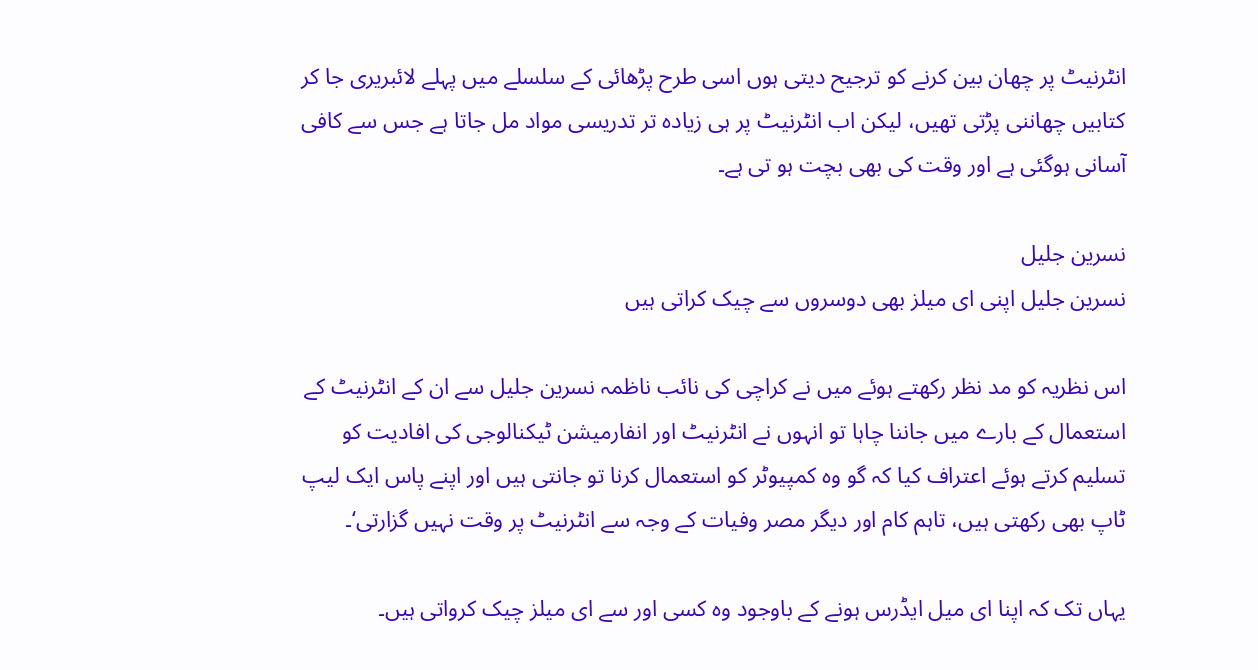انٹرنیٹ پر چھان بین کرنے کو ترجیح دیتی ہوں اسی طرح پڑھائی کے سلسلے میں پہلے لائبریری جا کر کتابیں چھاننی پڑتی تھیں، لیکن اب انٹرنیٹ پر ہی زیادہ تر تدریسی مواد مل جاتا ہے جس سے کافی آسانی ہوگئی ہے اور وقت کی بھی بچت ہو تی ہے۔

نسرین جلیل
نسرین جلیل اپنی ای میلز بھی دوسروں سے چیک کراتی ہیں

اس نظریہ کو مد نظر رکھتے ہوئے میں نے کراچی کی نائب ناظمہ نسرین جلیل سے ان کے انٹرنیٹ کے استعمال کے بارے میں جاننا چاہا تو انہوں نے انٹرنیٹ اور انفارمیشن ٹیکنالوجی کی افادیت کو تسلیم کرتے ہوئے اعتراف کیا کہ گو وہ کمپیوٹر کو استعمال کرنا تو جانتی ہیں اور اپنے پاس ایک لیپ ٹاپ بھی رکھتی ہیں، تاہم کام اور دیگر مصر وفیات کے وجہ سے انٹرنیٹ پر وقت نہیں گزارتی‘۔

یہاں تک کہ اپنا ای میل ایڈرس ہونے کے باوجود وہ کسی اور سے ای میلز چیک کرواتی ہیں۔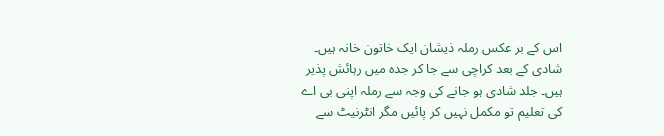اس کے بر عکس رملہ ذیشان ایک خاتون خانہ ہیں۔ شادی کے بعد کراچی سے جا کر جدہ میں رہائش پذیر ہیں۔ جلد شادی ہو جانے کی وجہ سے رملہ اپنی بی اے کی تعلیم تو مکمل نہیں کر پائیں مگر انٹرنیٹ سے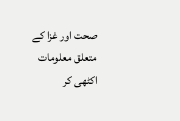صحت اور غزا کے متعلق معلومات اکٹھی کر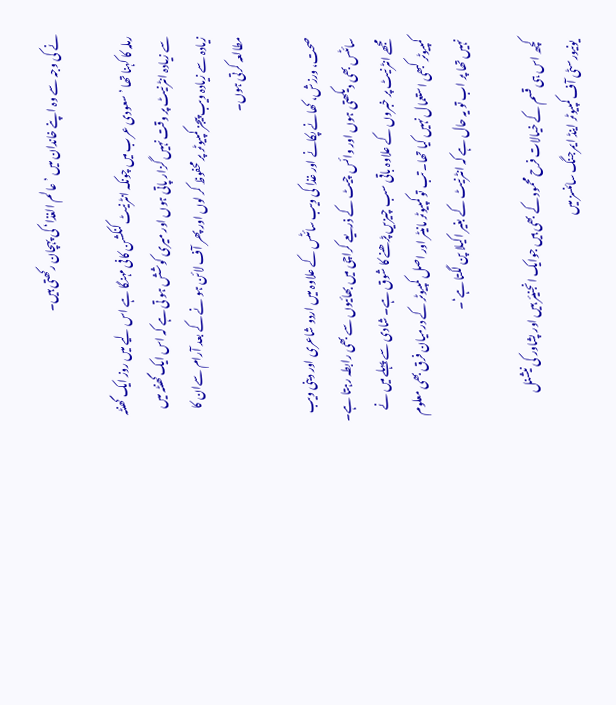نے کی وجہ سے وہ اپنے خاندان میں ’عالم الغذا‘ کی پہچان رکھتی ہیں۔

رملہ کا کہنا تھا ’سعودی عرب میں چونکہ انٹرنیٹ کنکشن کافی مہنگا ہے اس لیے میں روز ایک گھنٹہ سے زیادہ انٹرنیٹ پر وقت نہیں گزار پاتی ہوں اور میری کوشش ہو تی ہے کہ اس ایک گھنٹہ میں زیادہ سے زیادہ ویب پیجز کمپیوٹر پر محفوظ کر لوں اور پھر آف لائن ہو نے کے بعد آرام سےان کا مطالعہ کرتی ہوں۔

صحت، ورزش، کھانے پکانے اور غذا کی ویب سائٹس کے علاوہ میں اردو شاعری اور دینی ویب سائٹس بھی دیکھتی ہوں اور وائس چیٹ کے ذریعے کراچی میں بھائیوں سے بھی رابطہ رہتا ہے۔ مجھے انٹرنیٹ پر خبروں کے علاوہ باقی سب چیزیں پڑھنے کا شوق ہے۔ شادی سے پہلے میں نے کمپیوٹر کبھی استعمال نہیں کیا تھا۔ تب تو کمپیوٹر مانیٹر اور اصل کمپیوٹر کے درمیان فرق بھی معلوم نہیں تھا پر اب تو یہ حال ہے کہ انٹرنیٹ کے بغیر اکیلا پن لگتا ہے‘۔

کچھ اس ہی قسم کے خیالات فرح محمود کے بھی ہیں جوایک انجنیئر ہیں اور پشاور کی نیشنل یونیورسٹی آف کمپیوٹر اینڈ ایمرجنگ سائنسز میں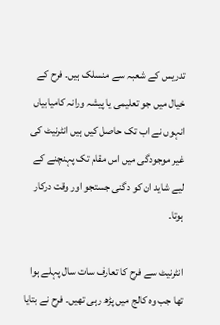تدریس کے شعبہ سے منسلک ہیں۔ فرح کے خیال میں جو تعلیمی یا پیشہ ورانہ کامیابیاں انہوں نے اب تک حاصل کیں ہیں انٹرنیٹ کی غیر موجودگی میں اس مقام تک پہنچنے کے لیے شاید ان کو دگنی جستجو اور وقت درکار ہوتا۔

انٹرنیٹ سے فرح کا تعارف سات سال پہلے ہوا تھا جب وہ کالج میں پڑھ رہی تھیں۔ فرح نے بتایا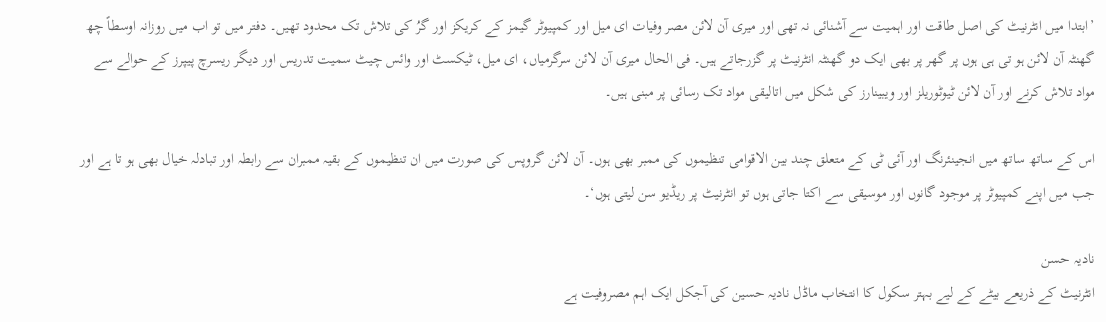’ابتدا میں انٹرنیٹ کی اصل طاقت اور اہمیت سے آشنائی نہ تھی اور میری آن لائن مصر وفیات ای میل اور کمپیوٹر گیمز کے کریکز اور گرُ کی تلاش تک محدود تھیں۔ دفتر میں تو اب میں روزانہ اوسطاً چھ گھنٹہ آن لائن ہو تی ہی ہوں پر گھر پر بھی ایک دو گھنٹہ انٹرنیٹ پر گزرجاتے ہیں۔ فی الحال میری آن لائن سرگرمیاں، ای میل، ٹیکسٹ اور وائس چیٹ سمیت تدریس اور دیگر ریسرچ پیپرز کے حوالے سے مواد تلاش کرنے اور آن لائن ٹیوٹوریلز اور ویبینارز کی شکل میں اتالیقی مواد تک رسائی پر مبنی ہیں۔

اس کے ساتھ ساتھ میں انجینئرنگ اور آئی ٹی کے متعلق چند بین الاقوامی تنظیموں کی ممبر بھی ہوں۔ آن لائن گروپس کی صورت میں ان تنظیموں کے بقیہ ممبران سے رابطہ اور تبادلہ خیال بھی ہو تا ہے اور جب میں اپنے کمپیوٹر پر موجود گانوں اور موسیقی سے اکتا جاتی ہوں تو انٹرنیٹ پر ریڈیو سن لیتی ہوں‘۔

نادیہ حسن
انٹرنیٹ کے ذریعے بیٹے کے لیے بہتر سکول کا انتخاب ماڈل نادیہ حسین کی آجکل ایک اہم مصروفیت ہے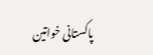پاکستانی خواتین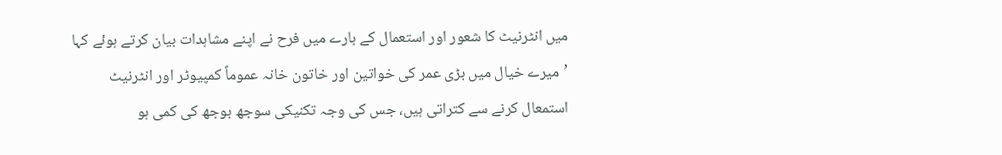میں انٹرنیٹ کا شعور اور استعمال کے بارے میں فرح نے اپنے مشاہدات بیان کرتے ہوئے کہا ’میرے خیال میں بڑی عمر کی خواتین اور خاتون خانہ عموماً کمپیوٹر اور انٹرنیٹ استمعال کرنے سے کتراتی ہیں، جس کی وجہ تکنیکی سوجھ بوجھ کی کمی ہو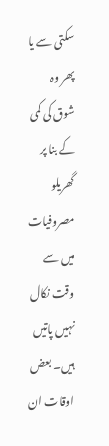سکتی سے یا پھر وہ شوق کی کمی کے بنا پر گھریلو مصروفیات میں سے وقت نکال نہیں پاتیں ہیں۔ بعض اوقات ان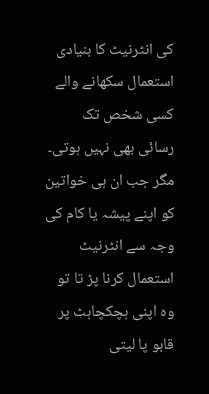کی انٹرنیٹ کا بنیادی استعمال سکھانے والے کسی شخص تک رسائی بھی نہیں ہوتی۔ مگر جب ان ہی خواتین کو اپنے پیشہ یا کام کی وجہ سے انٹرنیٹ استعمال کرنا پڑ تا تو وہ اپنی ہچکچاہٹ پر قابو پا لیتی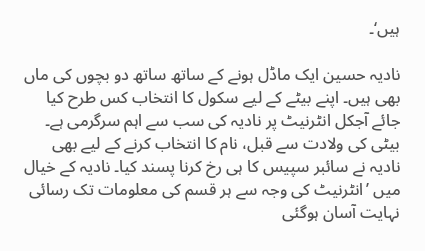ہیں‘۔

نادیہ حسین ایک ماڈل ہونے کے ساتھ ساتھ دو بچوں کی ماں بھی ہیں۔ اپنے بیٹے کے لیے سکول کا انتخاب کس طرح کیا جائے آجکل انٹرنیٹ پر نادیہ کی سب سے اہم سرگرمی ہے۔ بیٹی کی ولادت سے قبل، نام کا انتخاب کرنے کے لیے بھی نادیہ نے سائبر سپیس کا ہی رخ کرنا پسند کیا۔ نادیہ کے خیال میں ’انٹرنیٹ کی وجہ سے ہر قسم کی معلومات تک رسائی نہایت آسان ہوگئی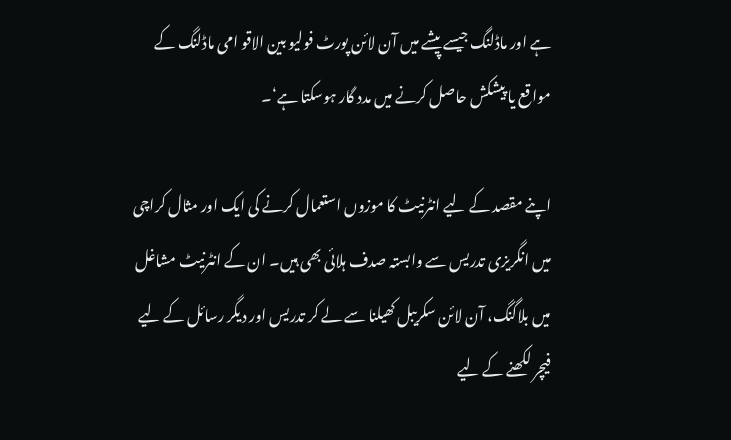ہے اور ماڈلنگ جیسے پیشے میں آن لائن پورٹ فولیو بین الاقو امی ماڈلنگ کے مواقع یا پیشکش حاصل کرنے میں مدد گار ہوسکتا ہے‘۔

اپنے مقصد کے لیے انٹرنیٹ کا موزوں استعمال کرنے کی ایک اور مثال کراچی میں انگریزی تدریس سے وابستہ صدف ہلائی بھی ہیں۔ ان کے انٹرنیٹ مشاغل میں بلاگنگ، آن لائن سکریبل کھیلنا سے لے کر تدریس اور دیگر رسائل کے لیے فیچر لکھنے کے لیے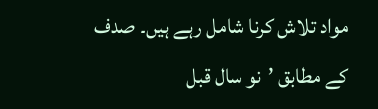مواد تلاش کرنا شامل رہے ہیں۔ صدف کے مطابق ’نو سال قبل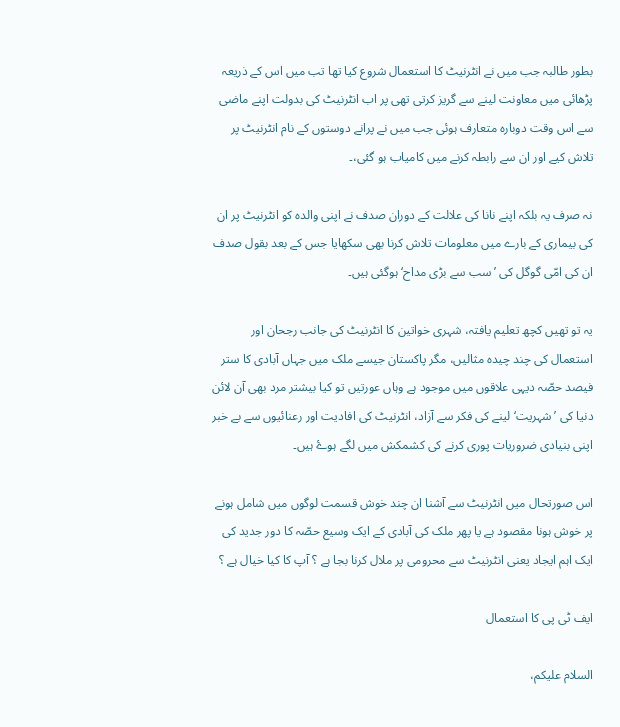بطور طالبہ جب میں نے انٹرنیٹ کا استعمال شروع کیا تھا تب میں اس کے ذریعہ پڑھائی میں معاونت لینے سے گریز کرتی تھی پر اب انٹرنیٹ کی بدولت اپنے ماضی سے اس وقت دوبارہ متعارف ہوئی جب میں نے پرانے دوستوں کے نام انٹرنیٹ پر تلاش کیے اور ان سے رابطہ کرنے میں کامیاب ہو گئی،۔

نہ صرف یہ بلکہ اپنے نانا کی علالت کے دوران صدف نے اپنی والدہ کو انٹرنیٹ پر ان کی بیماری کے بارے میں معلومات تلاش کرنا بھی سکھایا جس کے بعد بقول صدف ان کی امّی گوگل کی ’سب سے بڑی مداح‘ ہوگئی ہیں۔

یہ تو تھیں کچھ تعلیم یافتہ، شہری خواتین کا انٹرنیٹ کی جانب رجحان اور استعمال کی چند چیدہ مثالیں، مگر پاکستان جیسے ملک میں جہاں آبادی کا ستر فیصد حصّہ دیہی علاقوں میں موجود ہے وہاں عورتیں تو کیا بیشتر مرد بھی آن لائن دنیا کی ’شہریت‘ لینے کی فکر سے آزاد، انٹرنیٹ کی افادیت اور رعنائیوں سے بے خبر اپنی بنیادی ضروریات پوری کرنے کی کشمکش میں لگے ہوۓ ہیں۔

اس صورتحال میں انٹرنیٹ سے آشنا ان چند خوش قسمت لوگوں میں شامل ہونے پر خوش ہونا مقصود ہے یا پھر ملک کی آبادی کے ایک وسیع حصّہ کا دور جدید کی ایک اہم ایجاد یعنی انٹرنیٹ سے محرومی پر ملال کرنا بجا ہے ؟ آپ کا کیا خیال ہے ؟

ایف ٹی پی کا استعمال

السلام علیکم،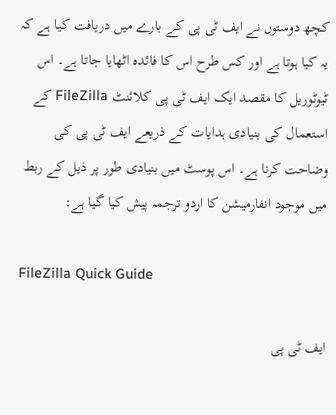کچھ دوستوں نے ایف ٹی پی کے بارے میں دریافت کیا ہے کہ یہ کیا ہوتا ہے اور کس طرح اس کا فائدہ اٹھایا جاتا ہے۔ اس ٹیوٹوریل کا مقصد ایک ایف ٹی پی کلائنٹ FileZilla کے استعمال کی بنیادی ہدایات کے ذریعے ایف ٹی پی کی وضاحت کرنا ہے۔ اس پوسٹ میں بنیادی طور پر ذیل کے ربط میں موجود انفارمیشن کا اردو ترجمہ پیش کیا گیا ہے:

FileZilla Quick Guide

ایف ٹی پی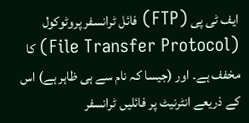ایف ٹی پی (FTP) فائل ٹرانسفر پروٹوکول (File Transfer Protocol) کا مخفف ہے۔ اور (جیسا کہ نام سے ہی ظاہر ہے) اس کے ذریعے انٹرنیٹ پر فائلیں ٹرانسفر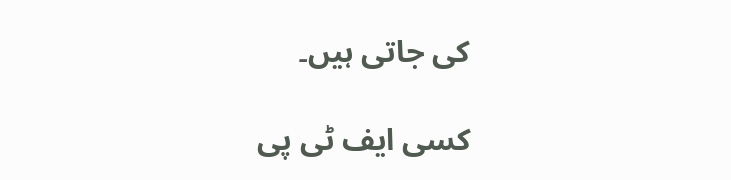کی جاتی ہیں۔

کسی ایف ٹی پی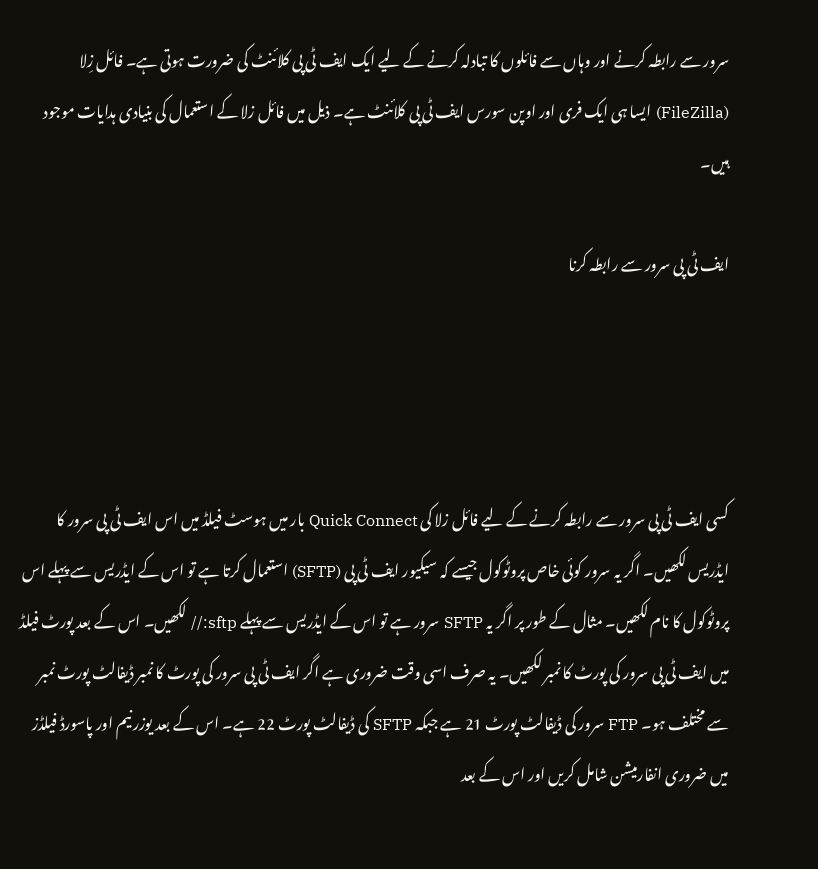سرور سے رابطہ کرنے اور وہاں سے فائلوں کا تبادلہ کرنے کے لیے ایک ایف ٹی پی کلائنٹ کی ضرورت ہوتی ہے۔ فائل زِلا (FileZilla) ایسا ہی ایک فری اور اوپن سورس ایف ٹی پی کلائنٹ ہے۔ ذیل میں فائل زلا کے استعمال کی بنیادی ہدایات موجود ہیں۔

ایف ٹی پی سرور سے رابطہ کرنا




کسی ایف ٹی پی سرور سے رابطہ کرنے کے لیے فائل زلا کی Quick Connect بار میں ہوسٹ فیلڈ میں اس ایف ٹی پی سرور کا ایڈریس لکھیں۔ اگر یہ سرور کوئی خاص پروٹوکول جیسے کہ سیکیور ایف ٹی پی (SFTP) استعمال کرتا ہے تو اس کے ایڈریس سے پہلے اس پروٹوکول کا نام لکھیں۔ مثال کے طور پر اگر یہ SFTP سرور ہے تو اس کے ایڈریس سے پہلے sftp:// لکھیں۔ اس کے بعد پورٹ فیلڈ میں ایف ٹی پی سرور کی پورٹ کا نمبر لکھیں۔ یہ صرف اسی وقت ضروری ہے اگر ایف ٹی پی سرور کی پورٹ کا نمبر ڈیفالٹ پورٹ نمبر سے مختلف ہو۔ FTP سرور کی ڈیفالٹ پورٹ 21 ہے جبکہ SFTP کی ڈیفالٹ پورٹ 22 ہے۔ اس کے بعد یوزر نیم اور پاسورڈ فیلڈز میں ضروری انفارمیشن شامل کریں اور اس کے بعد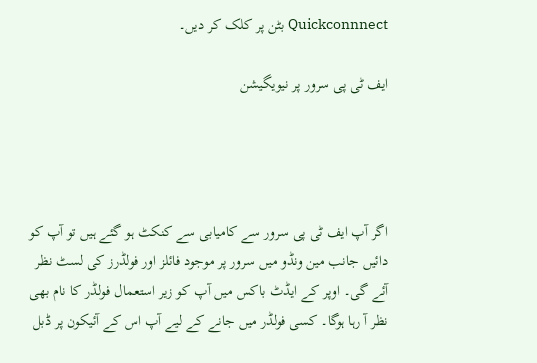Quickconnnect بٹن پر کلک کر دیں۔

ایف ٹی پی سرور پر نیویگیشن




اگر آپ ایف ٹی پی سرور سے کامیابی سے کنکٹ ہو گئے ہیں تو آپ کو دائیں جانب مین ونڈو میں سرور پر موجود فائلز اور فولڈرز کی لسٹ نظر آئے گی۔ اوپر کے ایڈٹ باکس میں آپ کو زیر استعمال فولڈر کا نام بھی نظر آ رہا ہوگا۔ کسی فولڈر میں جانے کے لیے آپ اس کے آئیکون پر ڈبل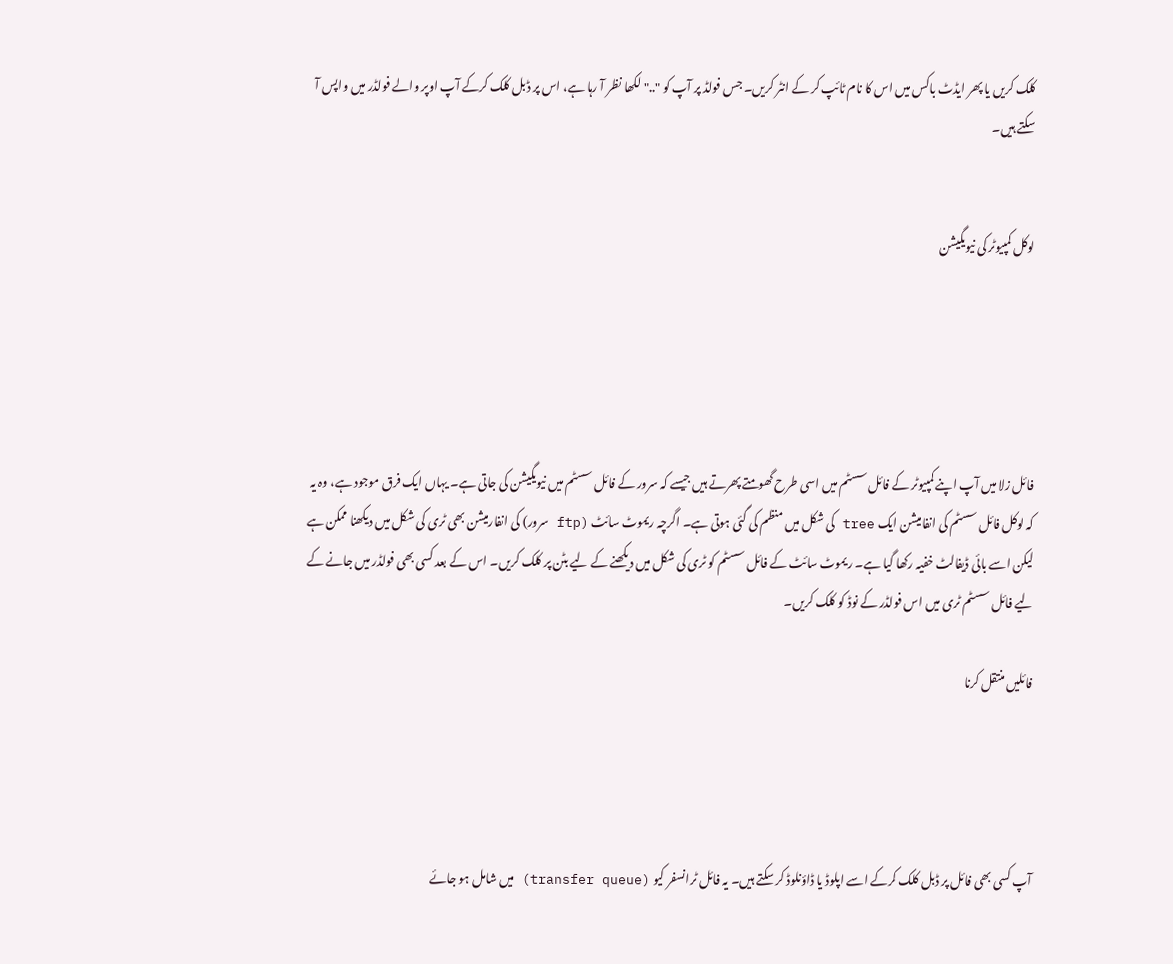کلک کریں یا پھر ایڈٹ باکس میں اس کا نام ٹائپ کر کے انٹر کریں۔ جس فولڈ پر آپ کو ".." لکھا نظر آ رہا ہے، اس پر ڈبل کلک کرکے آپ اوپر والے فولڈر میں واپس آ سکتے ہیں۔


لوکل کمپیوٹر کی نیویگیشن





فائل زلا میں آپ اپنے کمپیوٹر کے فائل سسٹم میں اسی طرح گھومتے پھرتے ہیں جیسے کہ سرور کے فائل سسٹم میں نیویگیشن کی جاتی ہے۔ یہاں ایک فرق موجود ہے، وہ یہ کہ لوکل فائل سسٹم کی انفامیشن ایک tree کی شکل میں منظم کی گئی ہوتی ہے۔ اگرچہ ریموٹ سائٹ (ftp سرور) کی انفارمیشن بھی ٹری کی شکل میں دیکھنا ممکن ہے لیکن اسے بائی ڈیفالٹ خفیہ رکھا گیا ہے۔ ریموٹ سائٹ کے فائل سسٹم کو ٹری کی شکل میں دیکھنے کے لیے بٹن پر کلک کریں۔ اس کے بعد کسی بھی فولڈر میں جانے کے لیے فائل سسٹم ٹری میں اس فولڈر کے نوڈ کو کلک کریں۔

فائلیں منتقل کرنا




آپ کسی بھی فائل پر ڈبل کلک کرکے اسے اپلوڈ یا ڈاؤنلوڈ کر سکتے ہیں۔ یہ فائل ٹرانسفر کیو (transfer queue) میں شامل ہو جائے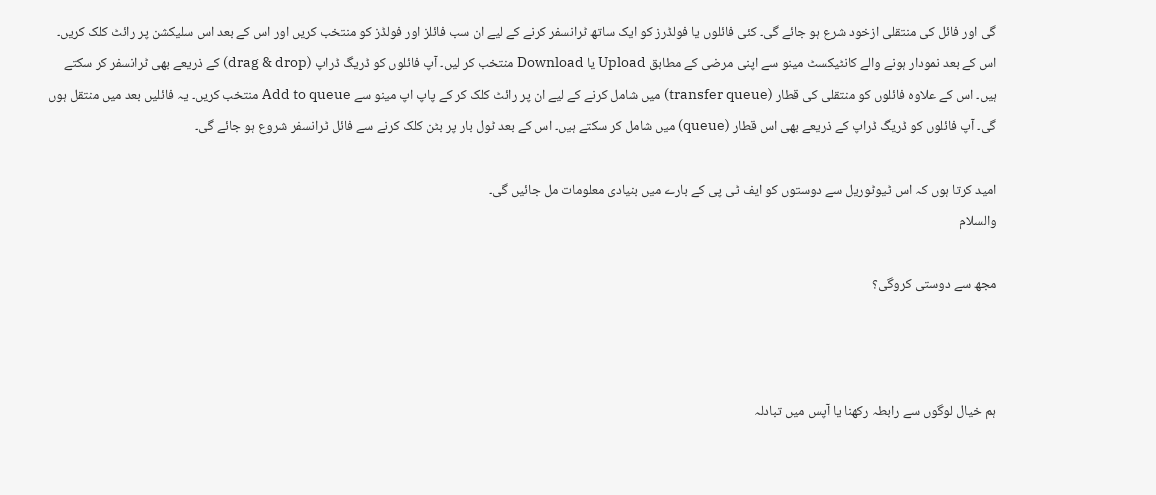گی اور فائل کی منتقلی ازخود شرع ہو جائے گی۔ کئی فائلوں یا فولڈرز کو ایک ساتھ ٹرانسفر کرنے کے لیے ان سب فائلز اور فولڈز کو منتخب کریں اور اس کے بعد اس سلیکشن پر رائٹ کلک کریں۔ اس کے بعد نمودار ہونے والے کانٹیکسٹ مینو سے اپنی مرضی کے مطابق Upload یا Download منتخب کر لیں۔ آپ فائلوں کو ڈریگ ڈراپ (drag & drop) کے ذریعے بھی ٹرانسفر کر سکتے ہیں۔ اس کے علاوہ فائلوں کو منتقلی کی قطار (transfer queue) میں شامل کرنے کے لیے ان پر رائٹ کلک کر کے پاپ اپ مینو سے Add to queue منتخب کریں۔ یہ فائلیں بعد میں منتقل ہوں گی۔ آپ فائلوں کو ڈریگ ڈراپ کے ذریعے بھی اس قطار (queue) میں شامل کر سکتے ہیں۔ اس کے بعد ٹول بار پر بٹن کلک کرنے سے فائل ٹرانسفر شروع ہو جائے گی۔

امید کرتا ہوں کہ اس ٹیوٹوریل سے دوستوں کو ایف ٹی پی کے بارے میں بنیادی معلومات مل جائیں گی۔
والسلام

مجھ سے دوستی کروگی؟



ہم خیال لوگوں سے رابطہ رکھنا یا آپس میں تبادلہ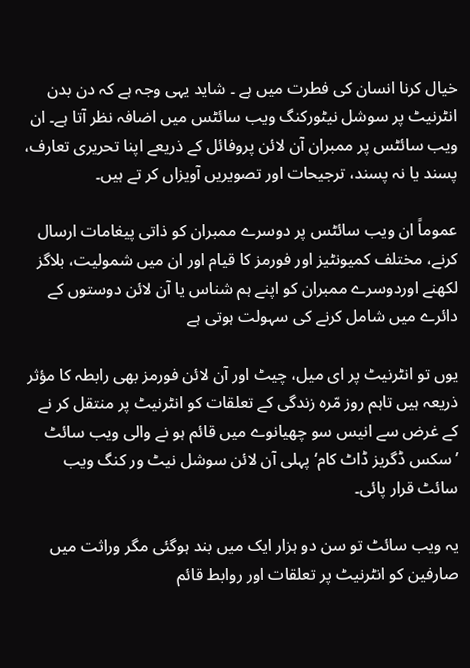خیال کرنا انسان کی فطرت میں ہے ۔ شاید یہی وجہ ہے کہ دن بدن انٹرنیٹ پر سوشل نیٹورکنگ ویب سائٹس میں اضافہ نظر آتا ہے۔ ان ویب سائٹس پر ممبران آن لائن پروفائل کے ذریعے اپنا تحریری تعارف، پسند یا نہ پسند، ترجیحات اور تصویریں آویزاں کر تے ہیں۔

عموماً ان ویب سائٹس پر دوسرے ممبران کو ذاتی پیغامات ارسال کرنے، مختلف کمیونٹیز اور فورمز کا قیام اور ان میں شمولیت، بلاگز لکھنے اوردوسرے ممبران کو اپنے ہم شناس یا آن لائن دوستوں کے دائرے میں شامل کرنے کی سہولت ہوتی ہے

یوں تو انٹرنیٹ پر ای میل، چیٹ اور آن لائن فورمز بھی رابطہ کا مؤثر ذریعہ ہیں تاہم روز مّرہ زندگی کے تعلقات کو انٹرنیٹ پر منتقل کر نے کے غرض سے انیس سو چھیانوے میں قائم ہو نے والی ویب سائٹ ’سکس ڈگریز ڈاٹ کام‘ پہلی آن لائن سوشل نیٹ ور کنگ ویب سائٹ قرار پائی۔

یہ ویب سائٹ تو سن دو ہزار ایک میں بند ہوگئی مگر وراثت میں صارفین کو انٹرنیٹ پر تعلقات اور روابط قائم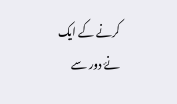کرنے کے ایک نۓ دور سے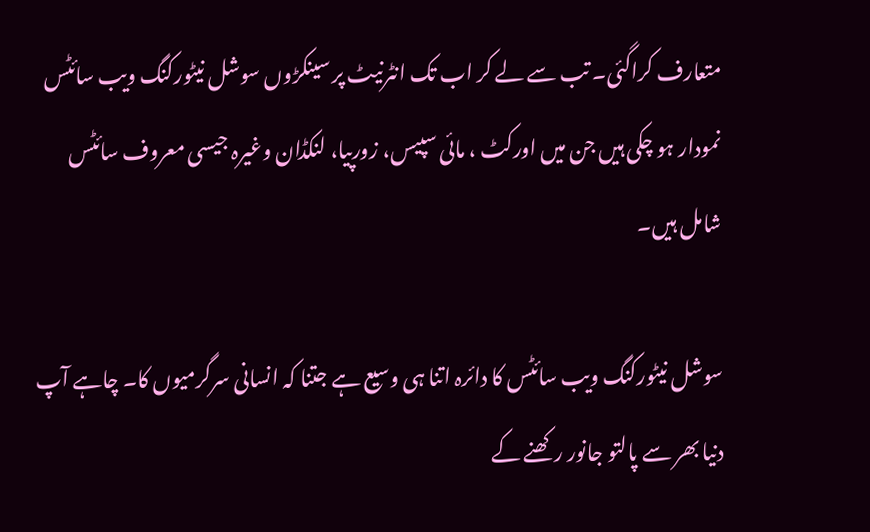متعارف کراگئی۔ تب سے لے کر اب تک انٹرنیٹ پر سینکڑوں سوشل نیٹورکنگ ویب سائٹس نمودار ہو چکی ہیں جن میں اورکٹ ، مائی سپیس، زورپیا، لنکڈان وغیرہ جیسی معروف سائٹس شامل ہیں۔

سوشل نیٹورکنگ ویب سائٹس کا دائرہ اتنا ہی وسیع ہے جتنا کہ انسانی سرگرمیوں کا۔ چاہے آپ دنیا بھر سے پالتو جانور رکھنے کے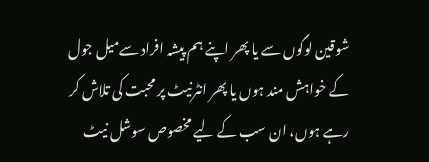شوقین لوگوں سے یا پھر اپنے ہم پیشہ افراد سےمیل جول کے خواہش مند ہوں یا پھر انٹرنیٹ پر محبت کی تلاش کر رہے ہوں، ان سب کے لیے مخصوص سوشل نیٹ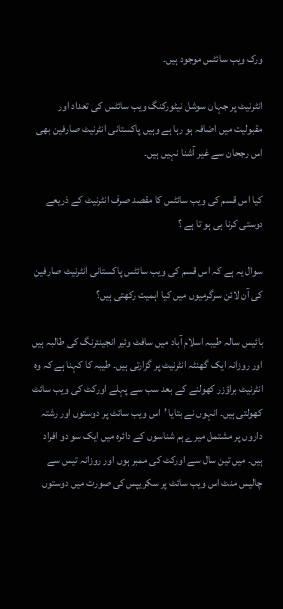ورک ویب سائٹس موجود ہیں۔

انٹرنیٹ پر جہاں سوشل نیٹورکنگ ویب سائٹس کی تعداد اور مقبولیت میں اضافہ ہو رہا ہے وہیں پاکستانی انٹرنیٹ صارفین بھی اس رجحان سے غیر آشنا نہیں ہیں۔

کیا اس قسم کی ویب سائٹس کا مقصد صرف انٹرنیٹ کے ذریعے دوستی کرنا ہی ہو تا ہے ؟

سوال یہ ہے کہ اس قسم کی ویب سائٹس پاکستانی انٹرنیٹ صارفین کی آن لائن سرگرمیوں میں کیا اہمیت رکھتی ہیں؟

بائیس سالہ طیبہ اسلام آباد میں سافٹ وئیر انجینئرنگ کی طالبہ ہیں اور روزانہ ایک گھنٹہ انٹرنیٹ پر گزارتی ہیں۔ طیبہ کا کہنا ہے کہ وہ انٹرنیٹ براؤزر کھولنے کے بعد سب سے پہلے اورکٹ کی ویب سائٹ کھولتی ہیں۔ انہوں نے بتایا ’اس ویب سائٹ پر دوستوں اور رشتہ داروں پر مشتمل میرے ہم شناسوں کے دائرہ میں ایک سو دو افراد ہیں۔ میں تین سال سے اورکٹ کی ممبر ہوں اور روزانہ تیس سے چالیس منٹ اس ویب سائٹ پر سکریپس کی صورت میں دوستوں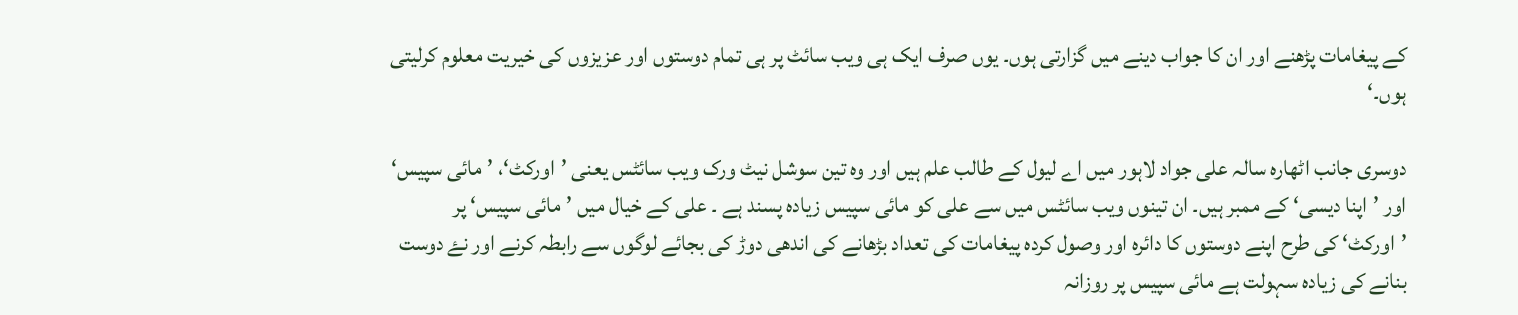کے پیغامات پڑھنے اور ان کا جواب دینے میں گزارتی ہوں۔ یوں صرف ایک ہی ویب سائٹ پر ہی تمام دوستوں اور عزیزوں کی خیریت معلوم کرلیتی ہوں۔‘

دوسری جانب اٹھارہ سالہ علی جواد لاہور میں اے لیول کے طالب علم ہیں اور وہ تین سوشل نیٹ ورک ویب سائٹس یعنی ’اورکٹ‘، ’مائی سپیس‘ اور ’اپنا دیسی‘ کے ممبر ہیں۔ ان تینوں ویب سائٹس میں سے علی کو مائی سپیس زیادہ پسند ہے ۔ علی کے خیال میں ’مائی سپیس‘ پر ’اورکٹ‘ کی طرح اپنے دوستوں کا دائرہ اور وصول کردہ پیغامات کی تعداد بڑھانے کی اندھی دوڑ کی بجائے لوگوں سے رابطہ کرنے اور نۓ دوست بنانے کی زیادہ سہولت ہے مائی سپیس پر روزانہ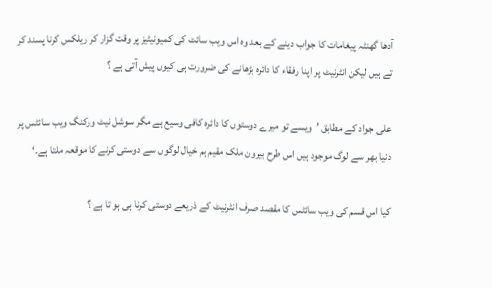آدھا گھنٹہ پیغامات کا جواب دینے کے بعد وہ اس ویب سائٹ کی کمیونیٹیز پر وقت گزار کر ریلکس کرنا پسند کر تے ہیں لیکن انٹرنیٹ پر اپنا رفقاء کا دائرہ بڑھانے کی ضرورت ہی کیوں پیش آتی ہے ؟

علی جواد کے مطابق ’ویسے تو میرے دوستوں کا دائرہ کافی وسیع ہے مگر سوشل نیٹ ورکنگ ویب سائٹس پر دنیا بھر سے لوگ موجود ہیں اس طرح بیرون ملک مقیم ہم خیال لوگوں سے دوستی کرنے کا موقعہ ملتا ہے۔‘

کیا اس قسم کی ویب سائٹس کا مقصد صرف انٹرنیٹ کے ذریعے دوستی کرنا ہی ہو تا ہے ؟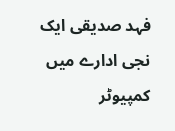فہد صدیقی ایک نجی ادارے میں کمپیوٹر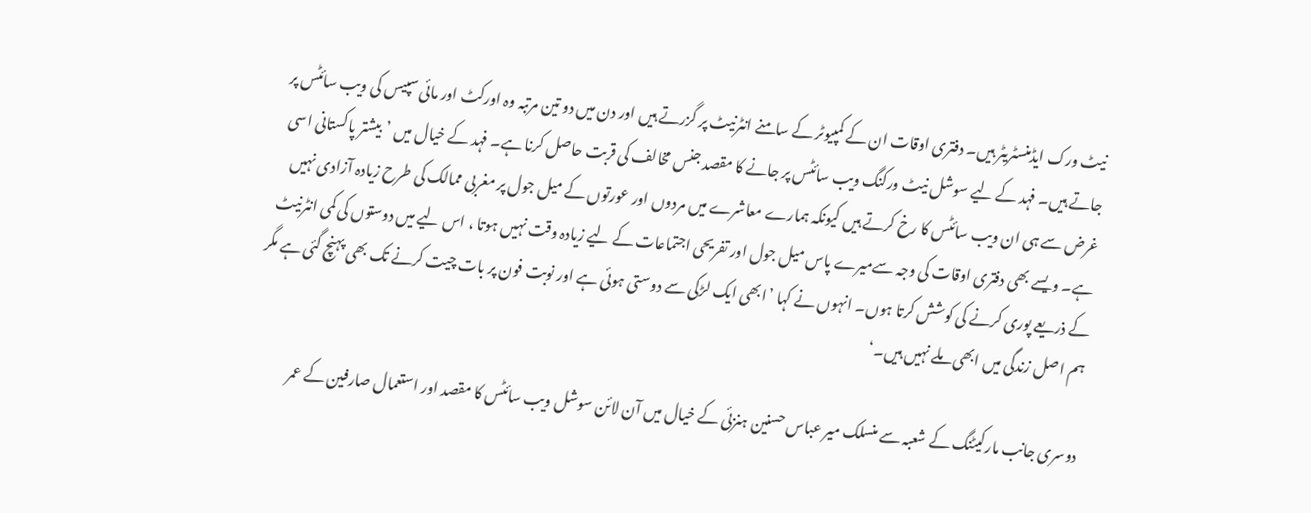نیٹ ورک ایڈمنسٹریٹر ہیں۔ دفتری اوقات ان کے کمپیوٹر کے سامنے انٹرنیٹ پر گزرتے ہیں اور دن میں دو تین مرتبہ وہ اورکٹ اور مائی سپیس کی ویب سائٹس پر جاتے ہیں۔ فہد کے لیے سوشل نیٹ ورکنگ ویب سائٹس پر جانے کا مقصد جنس مخالف کی قربت حاصل کرنا ہے۔ فہد کے خیال میں ’بیشتر پاکستانی اسی غرض سے ہی ان ویب سائٹس کا رخ کرتے ہیں کیونکہ ہمارے معاشرے میں مردوں اور عورتوں کے میل جول پر مغربی ممالک کی طرح زیادہ آزادی نہیں ہے۔ ویسے بھی دفتری اوقات کی وجہ سےمیرے پاس میل جول اور تفریحی اجتماعات کے لیے زیادہ وقت نہیں ہوتا ، اس لیے میں دوستوں کی کمی انٹرنیٹ کے ذریعے پوری کرنے کی کوشش کرتا ہوں۔ انہوں نے کہا ’ابھی ایک لڑکی سے دوستی ہوئی ہے اور نوبت فون پر بات چیت کرنے تک بھی پہنچ گئی ہے مگر ہم اصل زندگی میں ابھی ملے نہیں ہیں۔‘

دوسری جانب مارکیٹنگ کے شعبہ سے منسلک میر عباس حسنین ہنزئی کے خیال میں آن لائن سوشل ویب سائٹس کا مقصد اور استعمال صارفین کے عمر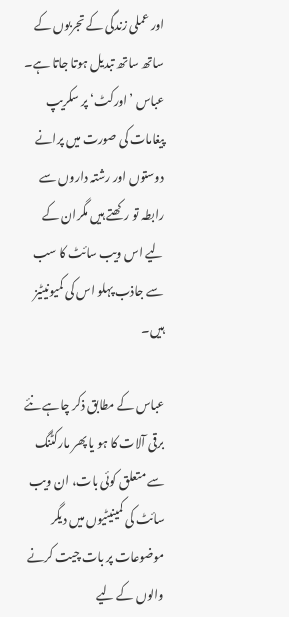اور عملی زندگی کے تجربوں کے ساتھ ساتھ تبدیل ہوتا جاتا ہے۔ عباس ’اورکٹ‘ پر سکریپ پیغامات کی صورت میں پرانے دوستوں اور رشتہ داروں سے رابطہ تو رکھتے ہیں مگران کے لیے اس ویب سائٹ کا سب سے جاذب پہلو اس کی کمیونیٹیز ہیں۔

عباس کے مطابق ذکر چاہے نئے برقی آلات کا ہو یا پھر مارکٹنگ سے متعلق کوئی بات، ان ویب سائٹ کی کمینیٹیوں میں دیگر موضوعات پر بات چیت کرنے والوں کے لیے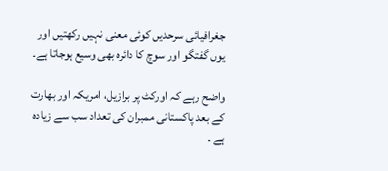جغرافیائی سرحدیں کوئی معنی نہیں رکھتیں اور یوں گفتگو اور سوچ کا دائرہ بھی وسیع ہوجاتا ہے۔

واضح رہے کہ اورکٹ پر برازیل، امریکہ اور بھارت کے بعد پاکستانی ممبران کی تعداد سب سے زیادہ ہے ۔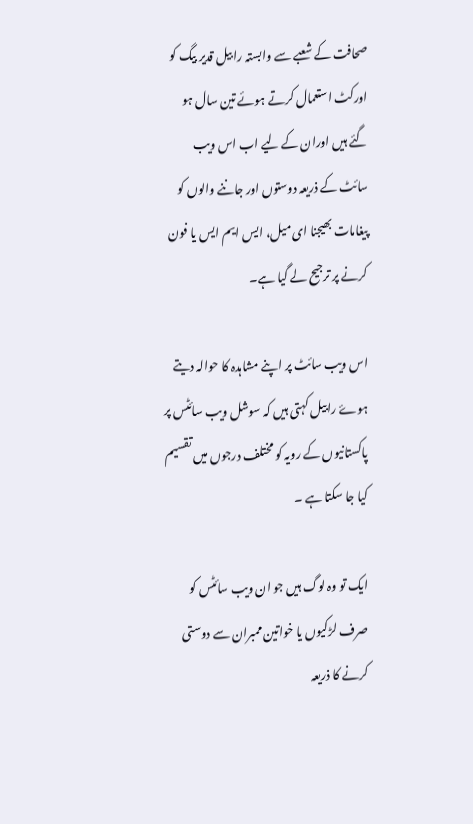صحافت کے شعبے سے وابستہ رابیل قدیر بیگ کو اورکٹ استعمال کرتے ہوئے تین سال ہو گئے ہیں اوران کے لیے اب اس ویب سائٹ کے ذریعہ دوستوں اور جاننے والوں کو پیغامات بھیجنا ای میل، ایس ایم ایس یا فون کرنے پر ترجیح لے گیا ہے۔

اس ویب سائٹ پر اپنے مشاہدہ کا حوالہ دیتے ہوۓ رابیل کہتی ہیں کہ سوشل ویب سائٹس پر پاکستانیوں کے رویہ کو مختلف درجوں میں تقسیم کیا جا سکتا ہے ۔

ایک تو وہ لوگ ہیں جو ان ویب سائٹس کو صرف لڑکیوں یا خواتین ممبران سے دوستی کرنے کا ذریعہ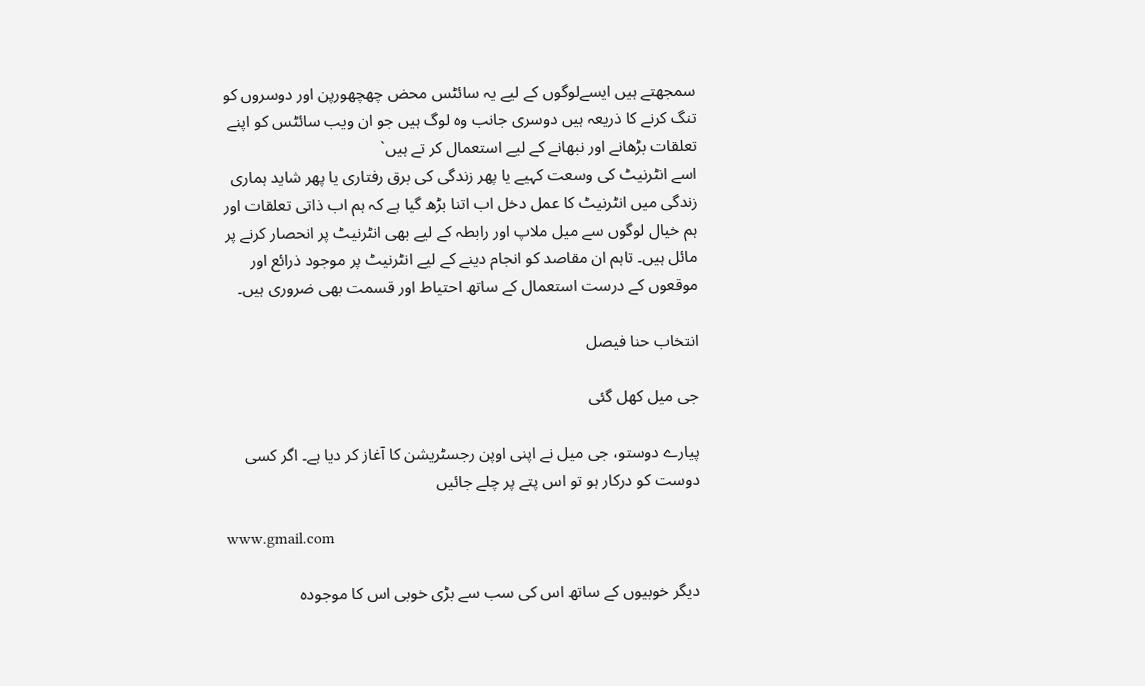سمجھتے ہیں ایسےلوگوں کے لیے یہ سائٹس محض چھچھورپن اور دوسروں کو تنگ کرنے کا ذریعہ ہیں دوسری جانب وہ لوگ ہیں جو ان ویب سائٹس کو اپنے تعلقات بڑھانے اور نبھانے کے لیے استعمال کر تے ہیں`
اسے انٹرنیٹ کی وسعت کہیے یا پھر زندگی کی برق رفتاری یا پھر شايد ہماری زندگی میں انٹرنیٹ کا عمل دخل اب اتنا بڑھ گیا ہے کہ ہم اب ذاتی تعلقات اور ہم خیال لوگوں سے میل ملاپ اور رابطہ کے لیے بھی انٹرنیٹ پر انحصار کرنے پر مائل ہیں۔ تاہم ان مقاصد کو انجام دینے کے لیے انٹرنیٹ پر موجود ذرائع اور موقعوں کے درست استعمال کے ساتھ احتیاط اور قسمت بھی ضروری ہیں۔

انتخاب حنا فیصل

جی میل کھل گئی

پیارے دوستو، جی میل نے اپنی اوپن رجسٹریشن کا آغاز کر دیا ہے۔ اگر کسی دوست کو درکار ہو تو اس پتے پر چلے جائیں

www.gmail.com

دیگر خوبیوں کے ساتھ اس کی سب سے بڑی خوبی اس کا موجودہ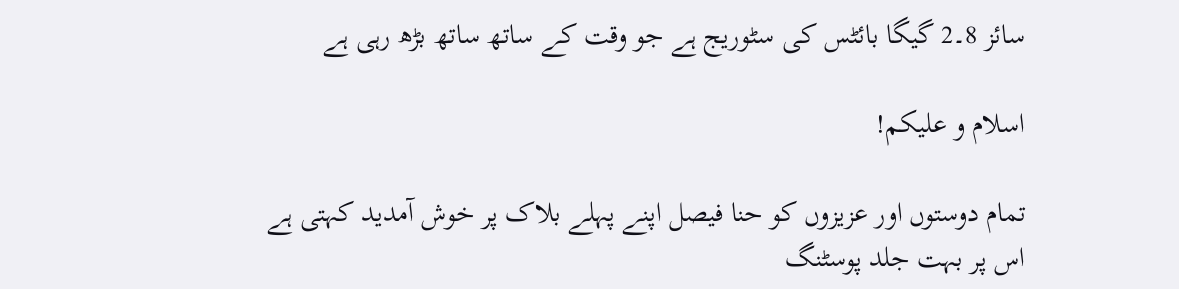سائز 8۔2 گیگا بائٹس کی سٹوریج ہے جو وقت کے ساتھ ساتھ بڑھ رہی ہے

اسلام و علیکم!

تمام دوستوں اور عزیزوں کو حنا فیصل اپنے پہلے بلاک پر خوش آمدید کہتی ہے اس پر بہت جلد پوسٹنگ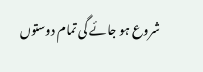شروع ہو جائے گی تمام دوستوں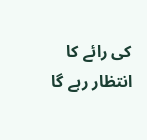کی رائے کا انتظار رہے گا